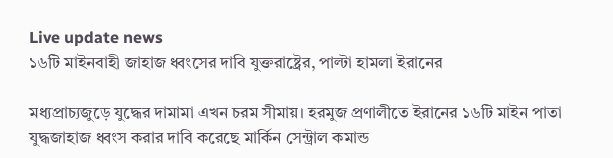Live update news
১৬টি মাইনবাহী জাহাজ ধ্বংসের দাবি যুক্তরাষ্ট্রের, পাল্টা হামলা ইরানের

মধ্যপ্রাচ্যজুড়ে যুদ্ধের দামামা এখন চরম সীমায়। হরমুজ প্রণালীতে ইরানের ১৬টি মাইন পাতা যুদ্ধজাহাজ ধ্বংস করার দাবি করেছে মার্কিন সেন্ট্রাল কমান্ড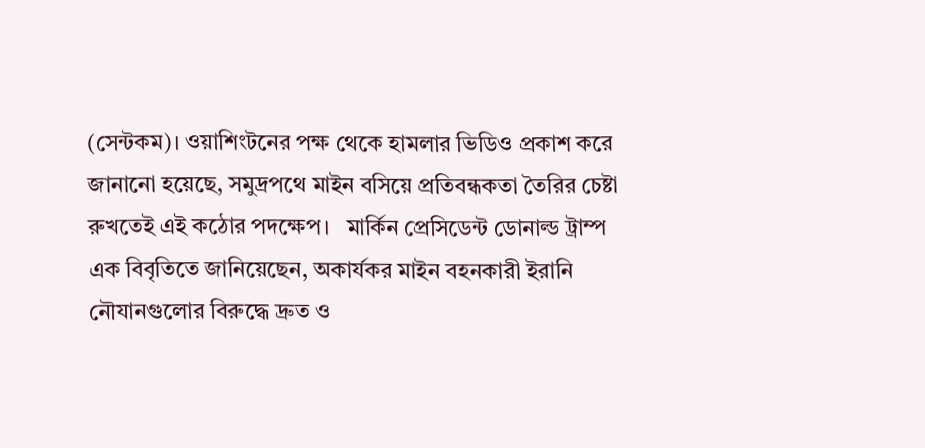(সেন্টকম)। ওয়াশিংটনের পক্ষ থেকে হামলার ভিডিও প্রকাশ করে জানানো হয়েছে, সমুদ্রপথে মাইন বসিয়ে প্রতিবন্ধকতা তৈরির চেষ্টা রুখতেই এই কঠোর পদক্ষেপ।   মার্কিন প্রেসিডেন্ট ডোনাল্ড ট্রাম্প এক বিবৃতিতে জানিয়েছেন, অকার্যকর মাইন বহনকারী ইরানি নৌযানগুলোর বিরুদ্ধে দ্রুত ও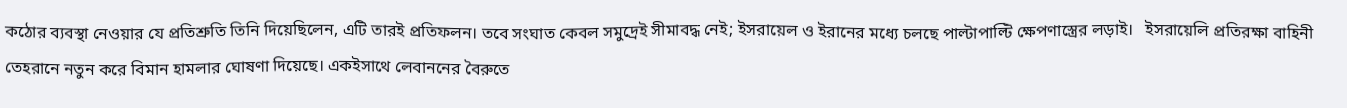কঠোর ব্যবস্থা নেওয়ার যে প্রতিশ্রুতি তিনি দিয়েছিলেন, এটি তারই প্রতিফলন। তবে সংঘাত কেবল সমুদ্রেই সীমাবদ্ধ নেই; ইসরায়েল ও ইরানের মধ্যে চলছে পাল্টাপাল্টি ক্ষেপণাস্ত্রের লড়াই।   ইসরায়েলি প্রতিরক্ষা বাহিনী তেহরানে নতুন করে বিমান হামলার ঘোষণা দিয়েছে। একইসাথে লেবাননের বৈরুতে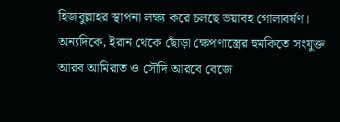হিজবুল্লাহর স্থাপনা লক্ষ্য করে চলছে ভয়াবহ গোলাবর্ষণ। অন্যদিকে, ইরান থেকে ছোঁড়া ক্ষেপণাস্ত্রের হুমকিতে সংযুক্ত আরব আমিরাত ও সৌদি আরবে বেজে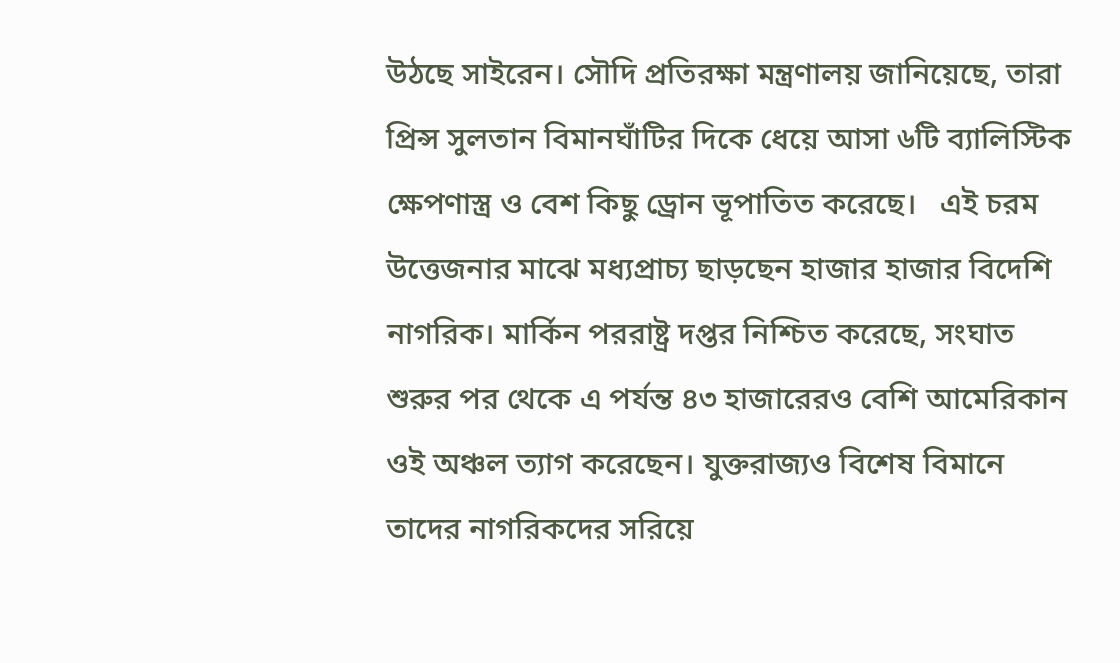উঠছে সাইরেন। সৌদি প্রতিরক্ষা মন্ত্রণালয় জানিয়েছে, তারা প্রিন্স সুলতান বিমানঘাঁটির দিকে ধেয়ে আসা ৬টি ব্যালিস্টিক ক্ষেপণাস্ত্র ও বেশ কিছু ড্রোন ভূপাতিত করেছে।   এই চরম উত্তেজনার মাঝে মধ্যপ্রাচ্য ছাড়ছেন হাজার হাজার বিদেশি নাগরিক। মার্কিন পররাষ্ট্র দপ্তর নিশ্চিত করেছে, সংঘাত শুরুর পর থেকে এ পর্যন্ত ৪৩ হাজারেরও বেশি আমেরিকান ওই অঞ্চল ত্যাগ করেছেন। যুক্তরাজ্যও বিশেষ বিমানে তাদের নাগরিকদের সরিয়ে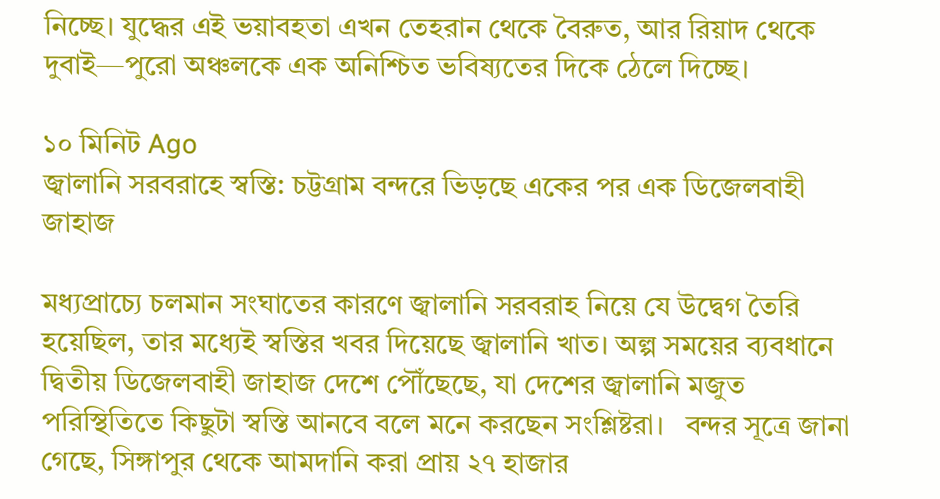নিচ্ছে। যুদ্ধের এই ভয়াবহতা এখন তেহরান থেকে বৈরুত, আর রিয়াদ থেকে দুবাই—পুরো অঞ্চলকে এক অনিশ্চিত ভবিষ্যতের দিকে ঠেলে দিচ্ছে।

১০ মিনিট Ago
জ্বালানি সরবরাহে স্বস্তি: চট্টগ্রাম বন্দরে ভিড়ছে একের পর এক ডিজেলবাহী জাহাজ

মধ্যপ্রাচ্যে চলমান সংঘাতের কারণে জ্বালানি সরবরাহ নিয়ে যে উদ্বেগ তৈরি হয়েছিল, তার মধ্যেই স্বস্তির খবর দিয়েছে জ্বালানি খাত। অল্প সময়ের ব্যবধানে দ্বিতীয় ডিজেলবাহী জাহাজ দেশে পৌঁছেছে, যা দেশের জ্বালানি মজুত পরিস্থিতিতে কিছুটা স্বস্তি আনবে বলে মনে করছেন সংশ্লিষ্টরা।   বন্দর সূত্রে জানা গেছে, সিঙ্গাপুর থেকে আমদানি করা প্রায় ২৭ হাজার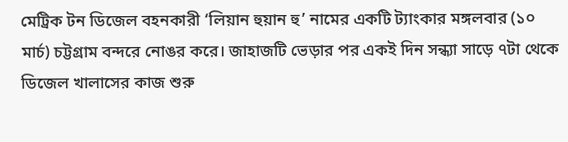মেট্রিক টন ডিজেল বহনকারী ‘লিয়ান হুয়ান হু’ নামের একটি ট্যাংকার মঙ্গলবার (১০ মার্চ) চট্টগ্রাম বন্দরে নোঙর করে। জাহাজটি ভেড়ার পর একই দিন সন্ধ্যা সাড়ে ৭টা থেকে ডিজেল খালাসের কাজ শুরু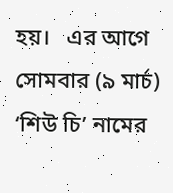হয়।   এর আগে সোমবার (৯ মার্চ) ‘শিউ চি’ নামের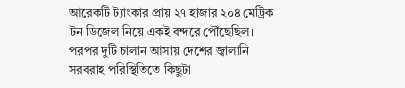আরেকটি ট্যাংকার প্রায় ২৭ হাজার ২০৪ মেট্রিক টন ডিজেল নিয়ে একই বন্দরে পৌঁছেছিল। পরপর দুটি চালান আসায় দেশের জ্বালানি সরবরাহ পরিস্থিতিতে কিছুটা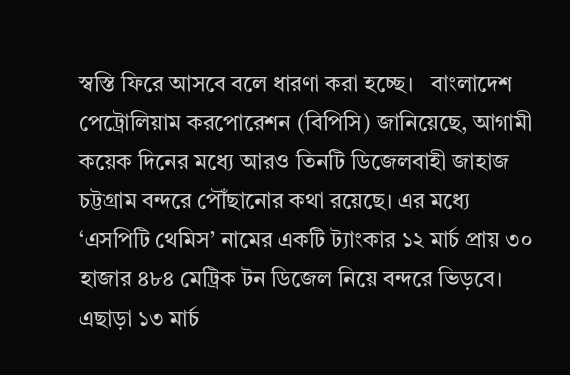স্বস্তি ফিরে আসবে বলে ধারণা করা হচ্ছে।   বাংলাদেশ পেট্রোলিয়াম করপোরেশন (বিপিসি) জানিয়েছে, আগামী কয়েক দিনের মধ্যে আরও তিনটি ডিজেলবাহী জাহাজ চট্টগ্রাম বন্দরে পৌঁছানোর কথা রয়েছে। এর মধ্যে ‘এসপিটি থেমিস’ নামের একটি ট্যাংকার ১২ মার্চ প্রায় ৩০ হাজার ৪৮৪ মেট্রিক টন ডিজেল নিয়ে বন্দরে ভিড়বে। এছাড়া ১৩ মার্চ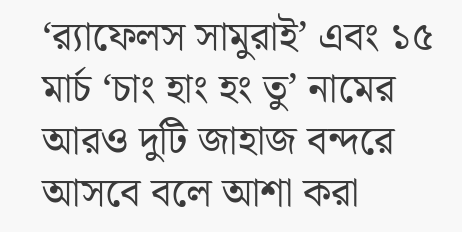‘র‍্যাফেলস সামুরাই’ এবং ১৫ মার্চ ‘চাং হাং হং তু’ নামের আরও দুটি জাহাজ বন্দরে আসবে বলে আশা করা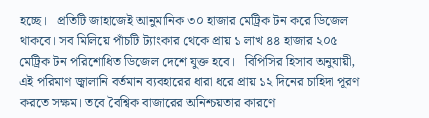হচ্ছে।   প্রতিটি জাহাজেই আনুমানিক ৩০ হাজার মেট্রিক টন করে ডিজেল থাকবে। সব মিলিয়ে পাঁচটি ট্যাংকার থেকে প্রায় ১ লাখ ৪৪ হাজার ২০৫ মেট্রিক টন পরিশোধিত ডিজেল দেশে যুক্ত হবে।   বিপিসির হিসাব অনুযায়ী, এই পরিমাণ জ্বালানি বর্তমান ব্যবহারের ধারা ধরে প্রায় ১২ দিনের চাহিদা পূরণ করতে সক্ষম। তবে বৈশ্বিক বাজারের অনিশ্চয়তার কারণে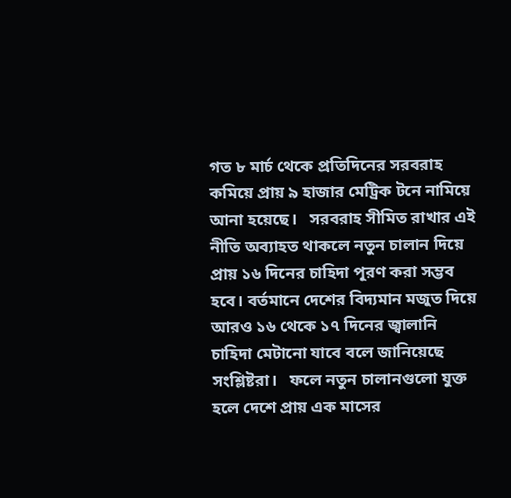গত ৮ মার্চ থেকে প্রতিদিনের সরবরাহ কমিয়ে প্রায় ৯ হাজার মেট্রিক টনে নামিয়ে আনা হয়েছে।   সরবরাহ সীমিত রাখার এই নীতি অব্যাহত থাকলে নতুন চালান দিয়ে প্রায় ১৬ দিনের চাহিদা পূরণ করা সম্ভব হবে। বর্তমানে দেশের বিদ্যমান মজুত দিয়ে আরও ১৬ থেকে ১৭ দিনের জ্বালানি চাহিদা মেটানো যাবে বলে জানিয়েছে সংশ্লিষ্টরা।   ফলে নতুন চালানগুলো যুক্ত হলে দেশে প্রায় এক মাসের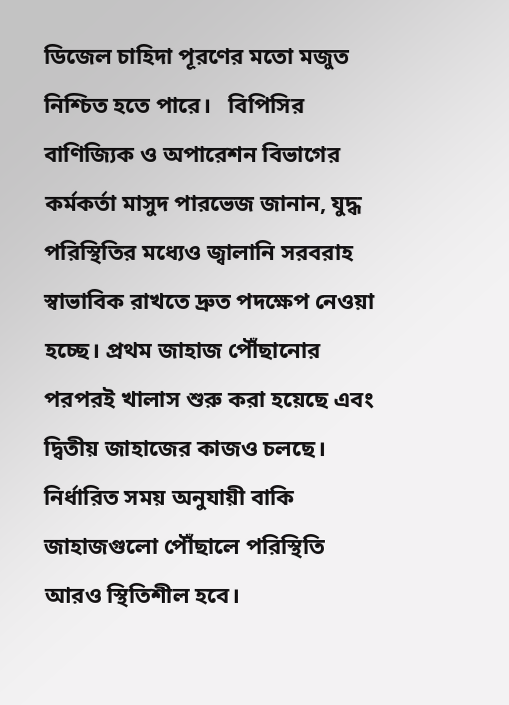ডিজেল চাহিদা পূরণের মতো মজুত নিশ্চিত হতে পারে।   বিপিসির বাণিজ্যিক ও অপারেশন বিভাগের কর্মকর্তা মাসুদ পারভেজ জানান, যুদ্ধ পরিস্থিতির মধ্যেও জ্বালানি সরবরাহ স্বাভাবিক রাখতে দ্রুত পদক্ষেপ নেওয়া হচ্ছে। প্রথম জাহাজ পৌঁছানোর পরপরই খালাস শুরু করা হয়েছে এবং দ্বিতীয় জাহাজের কাজও চলছে। নির্ধারিত সময় অনুযায়ী বাকি জাহাজগুলো পৌঁছালে পরিস্থিতি আরও স্থিতিশীল হবে।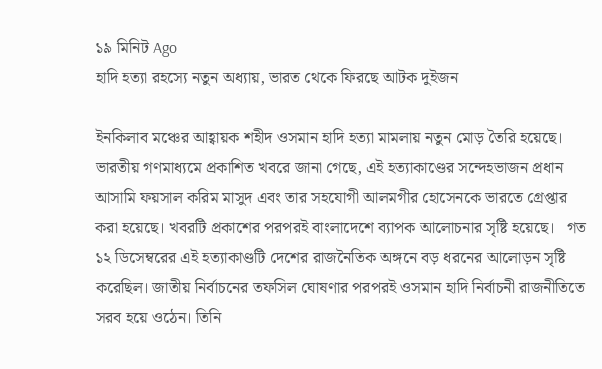১৯ মিনিট Ago
হাদি হত্যা রহস্যে নতুন অধ্যায়, ভারত থেকে ফিরছে আটক দুইজন

ইনকিলাব মঞ্চের আহ্বায়ক শহীদ ওসমান হাদি হত্যা মামলায় নতুন মোড় তৈরি হয়েছে। ভারতীয় গণমাধ্যমে প্রকাশিত খবরে জানা গেছে, এই হত্যাকাণ্ডের সন্দেহভাজন প্রধান আসামি ফয়সাল করিম মাসুদ এবং তার সহযোগী আলমগীর হোসেনকে ভারতে গ্রেপ্তার করা হয়েছে। খবরটি প্রকাশের পরপরই বাংলাদেশে ব্যাপক আলোচনার সৃষ্টি হয়েছে।   গত ১২ ডিসেম্বরের এই হত্যাকাণ্ডটি দেশের রাজনৈতিক অঙ্গনে বড় ধরনের আলোড়ন সৃষ্টি করেছিল। জাতীয় নির্বাচনের তফসিল ঘোষণার পরপরই ওসমান হাদি নির্বাচনী রাজনীতিতে সরব হয়ে ওঠেন। তিনি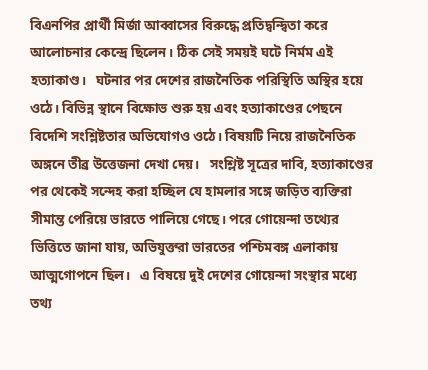বিএনপির প্রার্থী মির্জা আব্বাসের বিরুদ্ধে প্রতিদ্বন্দ্বিতা করে আলোচনার কেন্দ্রে ছিলেন। ঠিক সেই সময়ই ঘটে নির্মম এই হত্যাকাণ্ড।   ঘটনার পর দেশের রাজনৈতিক পরিস্থিতি অস্থির হয়ে ওঠে। বিভিন্ন স্থানে বিক্ষোভ শুরু হয় এবং হত্যাকাণ্ডের পেছনে বিদেশি সংশ্লিষ্টতার অভিযোগও ওঠে। বিষয়টি নিয়ে রাজনৈতিক অঙ্গনে তীব্র উত্তেজনা দেখা দেয়।   সংশ্লিষ্ট সূত্রের দাবি, হত্যাকাণ্ডের পর থেকেই সন্দেহ করা হচ্ছিল যে হামলার সঙ্গে জড়িত ব্যক্তিরা সীমান্ত পেরিয়ে ভারতে পালিয়ে গেছে। পরে গোয়েন্দা তথ্যের ভিত্তিতে জানা যায়, অভিযুক্তরা ভারতের পশ্চিমবঙ্গ এলাকায় আত্মগোপনে ছিল।   এ বিষয়ে দুই দেশের গোয়েন্দা সংস্থার মধ্যে তথ্য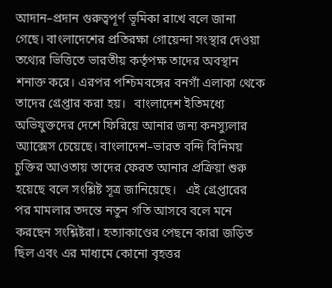আদান–প্রদান গুরুত্বপূর্ণ ভূমিকা রাখে বলে জানা গেছে। বাংলাদেশের প্রতিরক্ষা গোয়েন্দা সংস্থার দেওয়া তথ্যের ভিত্তিতে ভারতীয় কর্তৃপক্ষ তাদের অবস্থান শনাক্ত করে। এরপর পশ্চিমবঙ্গের বনগাঁ এলাকা থেকে তাদের গ্রেপ্তার করা হয়।   বাংলাদেশ ইতিমধ্যে অভিযুক্তদের দেশে ফিরিয়ে আনার জন্য কনস্যুলার অ্যাক্সেস চেয়েছে। বাংলাদেশ–ভারত বন্দি বিনিময় চুক্তির আওতায় তাদের ফেরত আনার প্রক্রিয়া শুরু হয়েছে বলে সংশ্লিষ্ট সূত্র জানিয়েছে।   এই গ্রেপ্তারের পর মামলার তদন্তে নতুন গতি আসবে বলে মনে করছেন সংশ্লিষ্টরা। হত্যাকাণ্ডের পেছনে কারা জড়িত ছিল এবং এর মাধ্যমে কোনো বৃহত্তর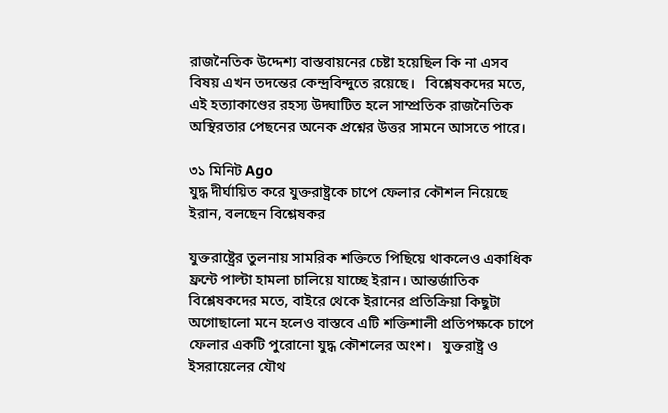রাজনৈতিক উদ্দেশ্য বাস্তবায়নের চেষ্টা হয়েছিল কি না এসব বিষয় এখন তদন্তের কেন্দ্রবিন্দুতে রয়েছে।   বিশ্লেষকদের মতে, এই হত্যাকাণ্ডের রহস্য উদ্ঘাটিত হলে সাম্প্রতিক রাজনৈতিক অস্থিরতার পেছনের অনেক প্রশ্নের উত্তর সামনে আসতে পারে।

৩১ মিনিট Ago
যুদ্ধ দীর্ঘায়িত করে যুক্তরাষ্ট্রকে চাপে ফেলার কৌশল নিয়েছে ইরান, বলছেন বিশ্লেষকর

যুক্তরাষ্ট্রের তুলনায় সামরিক শক্তিতে পিছিয়ে থাকলেও একাধিক ফ্রন্টে পাল্টা হামলা চালিয়ে যাচ্ছে ইরান। আন্তর্জাতিক বিশ্লেষকদের মতে, বাইরে থেকে ইরানের প্রতিক্রিয়া কিছুটা অগোছালো মনে হলেও বাস্তবে এটি শক্তিশালী প্রতিপক্ষকে চাপে ফেলার একটি পুরোনো যুদ্ধ কৌশলের অংশ।   যুক্তরাষ্ট্র ও ইসরায়েলের যৌথ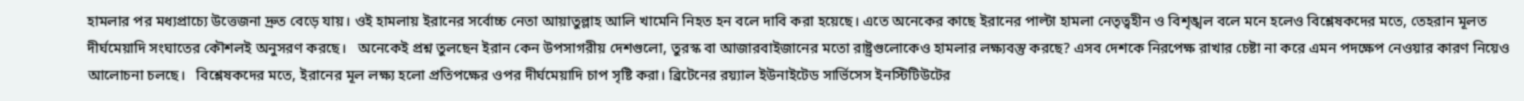হামলার পর মধ্যপ্রাচ্যে উত্তেজনা দ্রুত বেড়ে যায়। ওই হামলায় ইরানের সর্বোচ্চ নেতা আয়াতুল্লাহ আলি খামেনি নিহত হন বলে দাবি করা হয়েছে। এতে অনেকের কাছে ইরানের পাল্টা হামলা নেতৃত্বহীন ও বিশৃঙ্খল বলে মনে হলেও বিশ্লেষকদের মতে, তেহরান মূলত দীর্ঘমেয়াদি সংঘাতের কৌশলই অনুসরণ করছে।   অনেকেই প্রশ্ন তুলছেন ইরান কেন উপসাগরীয় দেশগুলো, তুরস্ক বা আজারবাইজানের মতো রাষ্ট্রগুলোকেও হামলার লক্ষ্যবস্তু করছে? এসব দেশকে নিরপেক্ষ রাখার চেষ্টা না করে এমন পদক্ষেপ নেওয়ার কারণ নিয়েও আলোচনা চলছে।   বিশ্লেষকদের মতে, ইরানের মূল লক্ষ্য হলো প্রতিপক্ষের ওপর দীর্ঘমেয়াদি চাপ সৃষ্টি করা। ব্রিটেনের রয়্যাল ইউনাইটেড সার্ভিসেস ইনস্টিটিউটের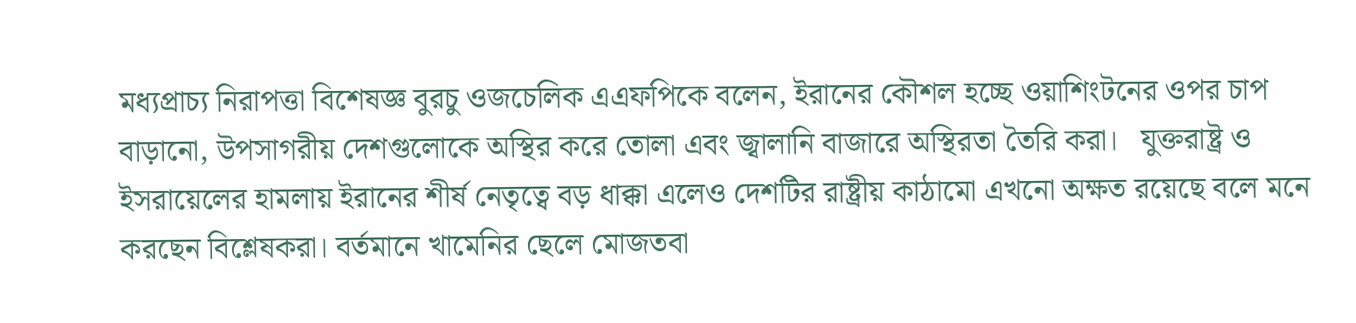মধ্যপ্রাচ্য নিরাপত্তা বিশেষজ্ঞ বুরচু ওজচেলিক এএফপিকে বলেন, ইরানের কৌশল হচ্ছে ওয়াশিংটনের ওপর চাপ বাড়ানো, উপসাগরীয় দেশগুলোকে অস্থির করে তোলা এবং জ্বালানি বাজারে অস্থিরতা তৈরি করা।   যুক্তরাষ্ট্র ও ইসরায়েলের হামলায় ইরানের শীর্ষ নেতৃত্বে বড় ধাক্কা এলেও দেশটির রাষ্ট্রীয় কাঠামো এখনো অক্ষত রয়েছে বলে মনে করছেন বিশ্লেষকরা। বর্তমানে খামেনির ছেলে মোজতবা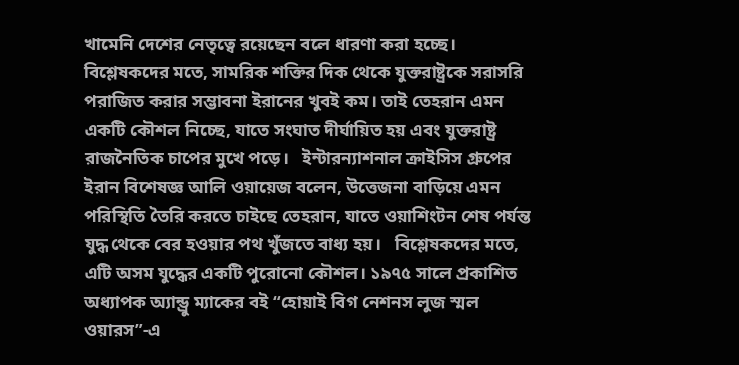খামেনি দেশের নেতৃত্বে রয়েছেন বলে ধারণা করা হচ্ছে।   বিশ্লেষকদের মতে, সামরিক শক্তির দিক থেকে যুক্তরাষ্ট্রকে সরাসরি পরাজিত করার সম্ভাবনা ইরানের খুবই কম। তাই তেহরান এমন একটি কৌশল নিচ্ছে, যাতে সংঘাত দীর্ঘায়িত হয় এবং যুক্তরাষ্ট্র রাজনৈতিক চাপের মুখে পড়ে।   ইন্টারন্যাশনাল ক্রাইসিস গ্রুপের ইরান বিশেষজ্ঞ আলি ওয়ায়েজ বলেন, উত্তেজনা বাড়িয়ে এমন পরিস্থিতি তৈরি করতে চাইছে তেহরান, যাতে ওয়াশিংটন শেষ পর্যন্ত যুদ্ধ থেকে বের হওয়ার পথ খুঁজতে বাধ্য হয়।   বিশ্লেষকদের মতে, এটি অসম যুদ্ধের একটি পুরোনো কৌশল। ১৯৭৫ সালে প্রকাশিত অধ্যাপক অ্যান্ড্রু ম্যাকের বই “হোয়াই বিগ নেশনস লুজ স্মল ওয়ারস”-এ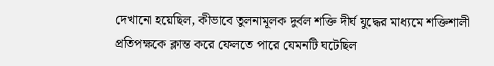দেখানো হয়েছিল, কীভাবে তুলনামূলক দুর্বল শক্তি দীর্ঘ যুদ্ধের মাধ্যমে শক্তিশালী প্রতিপক্ষকে ক্লান্ত করে ফেলতে পারে যেমনটি ঘটেছিল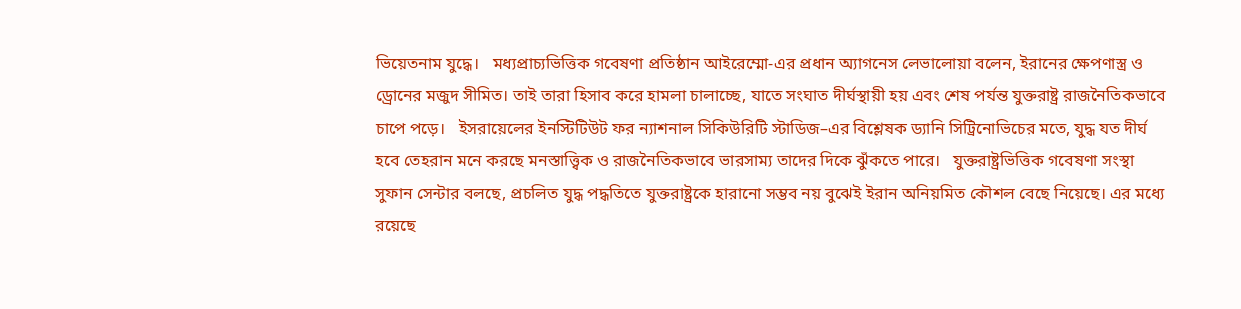ভিয়েতনাম যুদ্ধে।   মধ্যপ্রাচ্যভিত্তিক গবেষণা প্রতিষ্ঠান আইরেম্মো-এর প্রধান অ্যাগনেস লেভালোয়া বলেন, ইরানের ক্ষেপণাস্ত্র ও ড্রোনের মজুদ সীমিত। তাই তারা হিসাব করে হামলা চালাচ্ছে, যাতে সংঘাত দীর্ঘস্থায়ী হয় এবং শেষ পর্যন্ত যুক্তরাষ্ট্র রাজনৈতিকভাবে চাপে পড়ে।   ইসরায়েলের ইনস্টিটিউট ফর ন্যাশনাল সিকিউরিটি স্টাডিজ–এর বিশ্লেষক ড্যানি সিট্রিনোভিচের মতে, যুদ্ধ যত দীর্ঘ হবে তেহরান মনে করছে মনস্তাত্ত্বিক ও রাজনৈতিকভাবে ভারসাম্য তাদের দিকে ঝুঁকতে পারে।   যুক্তরাষ্ট্রভিত্তিক গবেষণা সংস্থা সুফান সেন্টার বলছে, প্রচলিত যুদ্ধ পদ্ধতিতে যুক্তরাষ্ট্রকে হারানো সম্ভব নয় বুঝেই ইরান অনিয়মিত কৌশল বেছে নিয়েছে। এর মধ্যে রয়েছে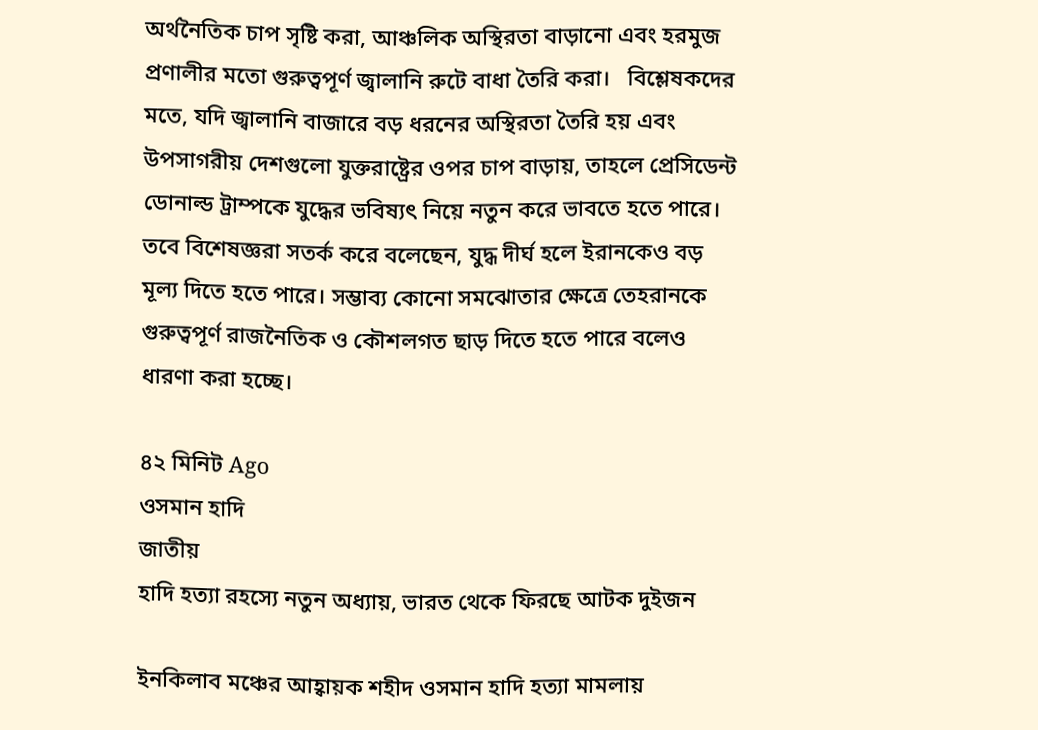অর্থনৈতিক চাপ সৃষ্টি করা, আঞ্চলিক অস্থিরতা বাড়ানো এবং হরমুজ প্রণালীর মতো গুরুত্বপূর্ণ জ্বালানি রুটে বাধা তৈরি করা।   বিশ্লেষকদের মতে, যদি জ্বালানি বাজারে বড় ধরনের অস্থিরতা তৈরি হয় এবং উপসাগরীয় দেশগুলো যুক্তরাষ্ট্রের ওপর চাপ বাড়ায়, তাহলে প্রেসিডেন্ট ডোনাল্ড ট্রাম্পকে যুদ্ধের ভবিষ্যৎ নিয়ে নতুন করে ভাবতে হতে পারে।   তবে বিশেষজ্ঞরা সতর্ক করে বলেছেন, যুদ্ধ দীর্ঘ হলে ইরানকেও বড় মূল্য দিতে হতে পারে। সম্ভাব্য কোনো সমঝোতার ক্ষেত্রে তেহরানকে গুরুত্বপূর্ণ রাজনৈতিক ও কৌশলগত ছাড় দিতে হতে পারে বলেও ধারণা করা হচ্ছে।

৪২ মিনিট Ago
ওসমান হাদি
জাতীয়
হাদি হত্যা রহস্যে নতুন অধ্যায়, ভারত থেকে ফিরছে আটক দুইজন

ইনকিলাব মঞ্চের আহ্বায়ক শহীদ ওসমান হাদি হত্যা মামলায়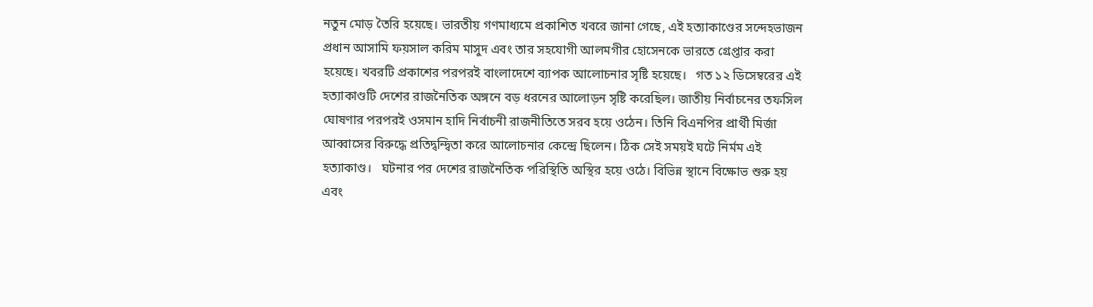নতুন মোড় তৈরি হয়েছে। ভারতীয় গণমাধ্যমে প্রকাশিত খবরে জানা গেছে, এই হত্যাকাণ্ডের সন্দেহভাজন প্রধান আসামি ফয়সাল করিম মাসুদ এবং তার সহযোগী আলমগীর হোসেনকে ভারতে গ্রেপ্তার করা হয়েছে। খবরটি প্রকাশের পরপরই বাংলাদেশে ব্যাপক আলোচনার সৃষ্টি হয়েছে।   গত ১২ ডিসেম্বরের এই হত্যাকাণ্ডটি দেশের রাজনৈতিক অঙ্গনে বড় ধরনের আলোড়ন সৃষ্টি করেছিল। জাতীয় নির্বাচনের তফসিল ঘোষণার পরপরই ওসমান হাদি নির্বাচনী রাজনীতিতে সরব হয়ে ওঠেন। তিনি বিএনপির প্রার্থী মির্জা আব্বাসের বিরুদ্ধে প্রতিদ্বন্দ্বিতা করে আলোচনার কেন্দ্রে ছিলেন। ঠিক সেই সময়ই ঘটে নির্মম এই হত্যাকাণ্ড।   ঘটনার পর দেশের রাজনৈতিক পরিস্থিতি অস্থির হয়ে ওঠে। বিভিন্ন স্থানে বিক্ষোভ শুরু হয় এবং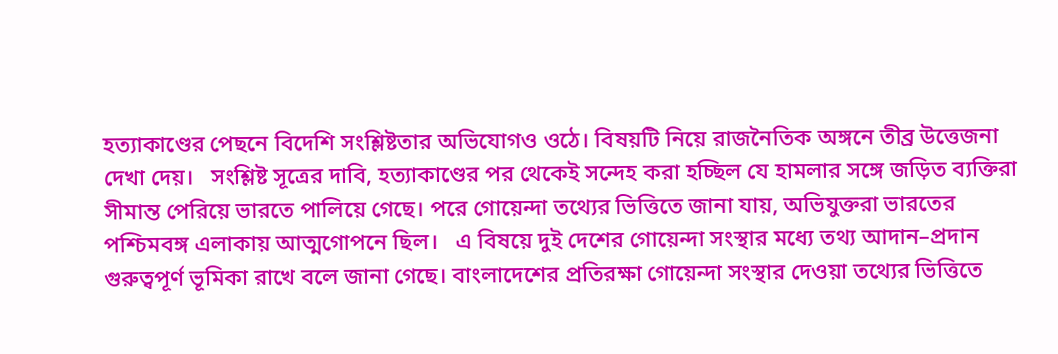হত্যাকাণ্ডের পেছনে বিদেশি সংশ্লিষ্টতার অভিযোগও ওঠে। বিষয়টি নিয়ে রাজনৈতিক অঙ্গনে তীব্র উত্তেজনা দেখা দেয়।   সংশ্লিষ্ট সূত্রের দাবি, হত্যাকাণ্ডের পর থেকেই সন্দেহ করা হচ্ছিল যে হামলার সঙ্গে জড়িত ব্যক্তিরা সীমান্ত পেরিয়ে ভারতে পালিয়ে গেছে। পরে গোয়েন্দা তথ্যের ভিত্তিতে জানা যায়, অভিযুক্তরা ভারতের পশ্চিমবঙ্গ এলাকায় আত্মগোপনে ছিল।   এ বিষয়ে দুই দেশের গোয়েন্দা সংস্থার মধ্যে তথ্য আদান–প্রদান গুরুত্বপূর্ণ ভূমিকা রাখে বলে জানা গেছে। বাংলাদেশের প্রতিরক্ষা গোয়েন্দা সংস্থার দেওয়া তথ্যের ভিত্তিতে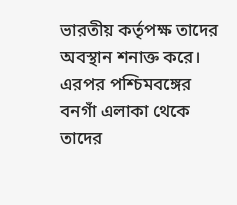ভারতীয় কর্তৃপক্ষ তাদের অবস্থান শনাক্ত করে। এরপর পশ্চিমবঙ্গের বনগাঁ এলাকা থেকে তাদের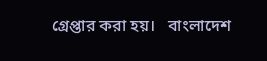গ্রেপ্তার করা হয়।   বাংলাদেশ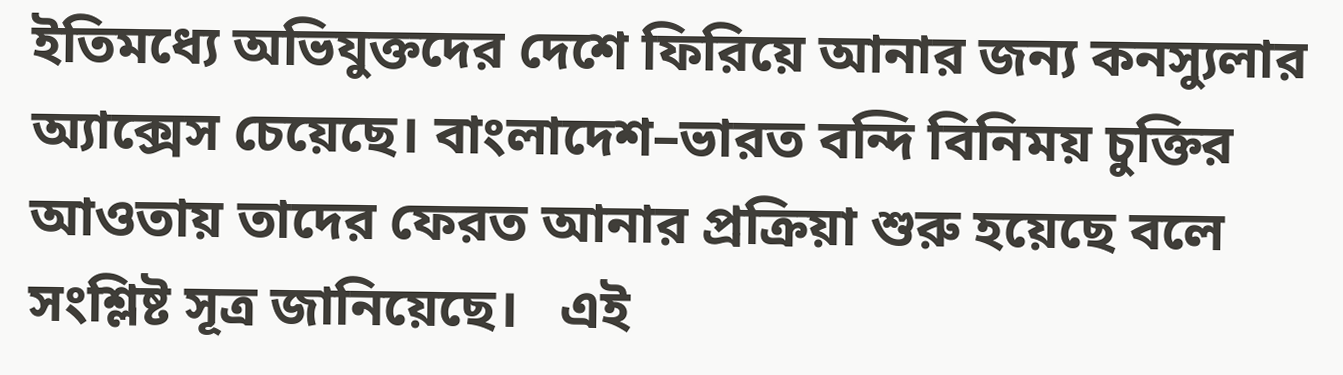ইতিমধ্যে অভিযুক্তদের দেশে ফিরিয়ে আনার জন্য কনস্যুলার অ্যাক্সেস চেয়েছে। বাংলাদেশ–ভারত বন্দি বিনিময় চুক্তির আওতায় তাদের ফেরত আনার প্রক্রিয়া শুরু হয়েছে বলে সংশ্লিষ্ট সূত্র জানিয়েছে।   এই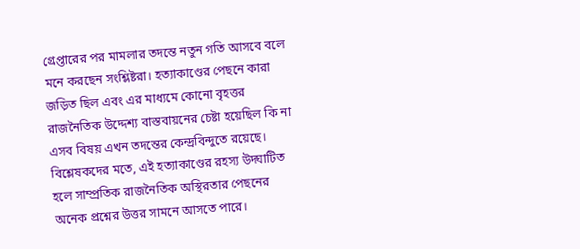গ্রেপ্তারের পর মামলার তদন্তে নতুন গতি আসবে বলে মনে করছেন সংশ্লিষ্টরা। হত্যাকাণ্ডের পেছনে কারা জড়িত ছিল এবং এর মাধ্যমে কোনো বৃহত্তর রাজনৈতিক উদ্দেশ্য বাস্তবায়নের চেষ্টা হয়েছিল কি না এসব বিষয় এখন তদন্তের কেন্দ্রবিন্দুতে রয়েছে।   বিশ্লেষকদের মতে, এই হত্যাকাণ্ডের রহস্য উদ্ঘাটিত হলে সাম্প্রতিক রাজনৈতিক অস্থিরতার পেছনের অনেক প্রশ্নের উত্তর সামনে আসতে পারে।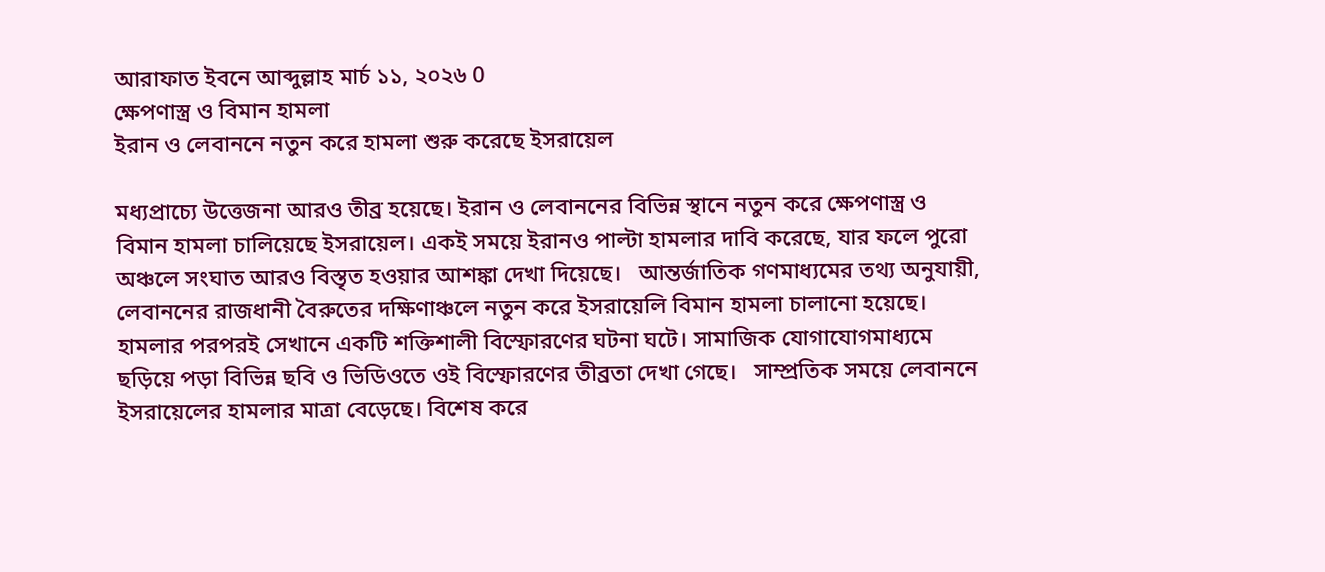আরাফাত ইবনে আব্দুল্লাহ মার্চ ১১, ২০২৬ 0
ক্ষেপণাস্ত্র ও বিমান হামলা
ইরান ও লেবাননে নতুন করে হামলা শুরু করেছে ইসরায়েল

মধ্যপ্রাচ্যে উত্তেজনা আরও তীব্র হয়েছে। ইরান ও লেবাননের বিভিন্ন স্থানে নতুন করে ক্ষেপণাস্ত্র ও বিমান হামলা চালিয়েছে ইসরায়েল। একই সময়ে ইরানও পাল্টা হামলার দাবি করেছে, যার ফলে পুরো অঞ্চলে সংঘাত আরও বিস্তৃত হওয়ার আশঙ্কা দেখা দিয়েছে।   আন্তর্জাতিক গণমাধ্যমের তথ্য অনুযায়ী, লেবাননের রাজধানী বৈরুতের দক্ষিণাঞ্চলে নতুন করে ইসরায়েলি বিমান হামলা চালানো হয়েছে। হামলার পরপরই সেখানে একটি শক্তিশালী বিস্ফোরণের ঘটনা ঘটে। সামাজিক যোগাযোগমাধ্যমে ছড়িয়ে পড়া বিভিন্ন ছবি ও ভিডিওতে ওই বিস্ফোরণের তীব্রতা দেখা গেছে।   সাম্প্রতিক সময়ে লেবাননে ইসরায়েলের হামলার মাত্রা বেড়েছে। বিশেষ করে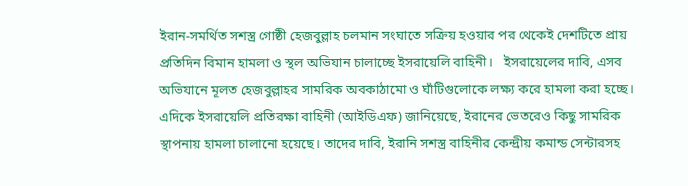ইরান-সমর্থিত সশস্ত্র গোষ্ঠী হেজবুল্লাহ চলমান সংঘাতে সক্রিয় হওয়ার পর থেকেই দেশটিতে প্রায় প্রতিদিন বিমান হামলা ও স্থল অভিযান চালাচ্ছে ইসরায়েলি বাহিনী।   ইসরায়েলের দাবি, এসব অভিযানে মূলত হেজবুল্লাহর সামরিক অবকাঠামো ও ঘাঁটিগুলোকে লক্ষ্য করে হামলা করা হচ্ছে।   এদিকে ইসরায়েলি প্রতিরক্ষা বাহিনী (আইডিএফ) জানিয়েছে, ইরানের ভেতরেও কিছু সামরিক স্থাপনায় হামলা চালানো হয়েছে। তাদের দাবি, ইরানি সশস্ত্র বাহিনীর কেন্দ্রীয় কমান্ড সেন্টারসহ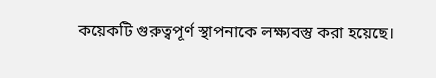কয়েকটি গুরুত্বপূর্ণ স্থাপনাকে লক্ষ্যবস্তু করা হয়েছে।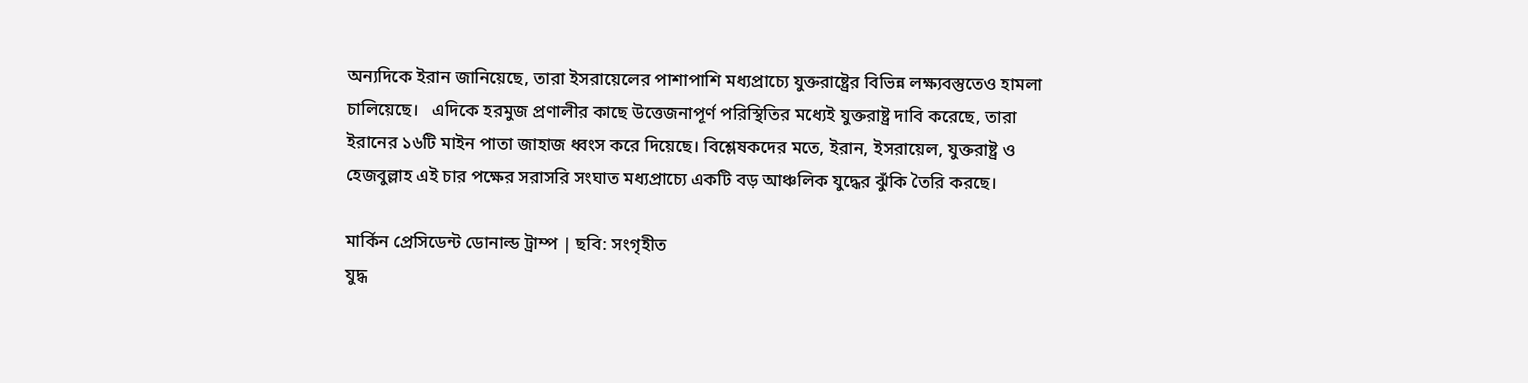অন্যদিকে ইরান জানিয়েছে, তারা ইসরায়েলের পাশাপাশি মধ্যপ্রাচ্যে যুক্তরাষ্ট্রের বিভিন্ন লক্ষ্যবস্তুতেও হামলা চালিয়েছে।   এদিকে হরমুজ প্রণালীর কাছে উত্তেজনাপূর্ণ পরিস্থিতির মধ্যেই যুক্তরাষ্ট্র দাবি করেছে, তারা ইরানের ১৬টি মাইন পাতা জাহাজ ধ্বংস করে দিয়েছে। বিশ্লেষকদের মতে, ইরান, ইসরায়েল, যুক্তরাষ্ট্র ও হেজবুল্লাহ এই চার পক্ষের সরাসরি সংঘাত মধ্যপ্রাচ্যে একটি বড় আঞ্চলিক যুদ্ধের ঝুঁকি তৈরি করছে।

মার্কিন প্রেসিডেন্ট ডোনাল্ড ট্রাম্প | ছবি: সংগৃহীত
যুদ্ধ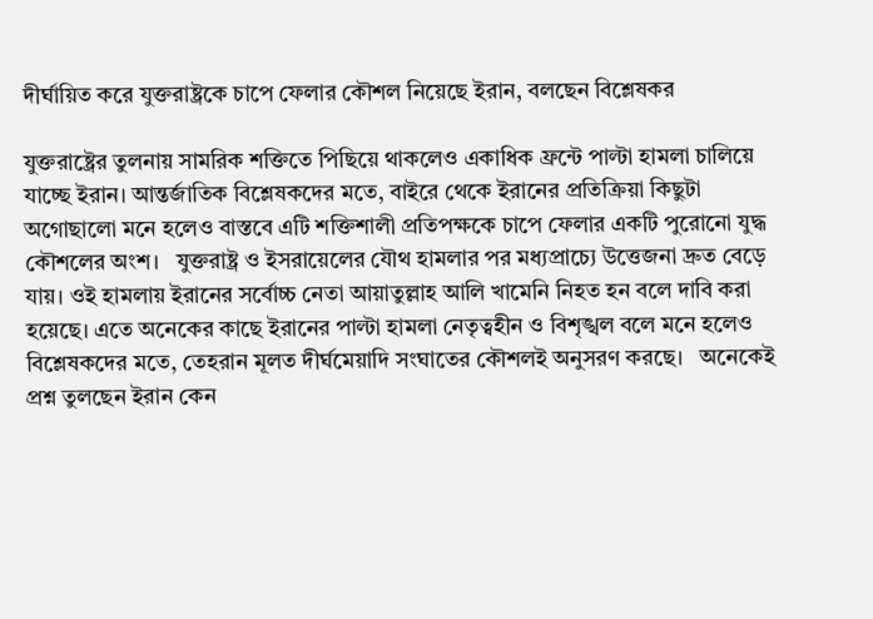দীর্ঘায়িত করে যুক্তরাষ্ট্রকে চাপে ফেলার কৌশল নিয়েছে ইরান, বলছেন বিশ্লেষকর

যুক্তরাষ্ট্রের তুলনায় সামরিক শক্তিতে পিছিয়ে থাকলেও একাধিক ফ্রন্টে পাল্টা হামলা চালিয়ে যাচ্ছে ইরান। আন্তর্জাতিক বিশ্লেষকদের মতে, বাইরে থেকে ইরানের প্রতিক্রিয়া কিছুটা অগোছালো মনে হলেও বাস্তবে এটি শক্তিশালী প্রতিপক্ষকে চাপে ফেলার একটি পুরোনো যুদ্ধ কৌশলের অংশ।   যুক্তরাষ্ট্র ও ইসরায়েলের যৌথ হামলার পর মধ্যপ্রাচ্যে উত্তেজনা দ্রুত বেড়ে যায়। ওই হামলায় ইরানের সর্বোচ্চ নেতা আয়াতুল্লাহ আলি খামেনি নিহত হন বলে দাবি করা হয়েছে। এতে অনেকের কাছে ইরানের পাল্টা হামলা নেতৃত্বহীন ও বিশৃঙ্খল বলে মনে হলেও বিশ্লেষকদের মতে, তেহরান মূলত দীর্ঘমেয়াদি সংঘাতের কৌশলই অনুসরণ করছে।   অনেকেই প্রশ্ন তুলছেন ইরান কেন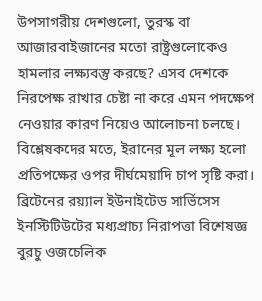উপসাগরীয় দেশগুলো, তুরস্ক বা আজারবাইজানের মতো রাষ্ট্রগুলোকেও হামলার লক্ষ্যবস্তু করছে? এসব দেশকে নিরপেক্ষ রাখার চেষ্টা না করে এমন পদক্ষেপ নেওয়ার কারণ নিয়েও আলোচনা চলছে।   বিশ্লেষকদের মতে, ইরানের মূল লক্ষ্য হলো প্রতিপক্ষের ওপর দীর্ঘমেয়াদি চাপ সৃষ্টি করা। ব্রিটেনের রয়্যাল ইউনাইটেড সার্ভিসেস ইনস্টিটিউটের মধ্যপ্রাচ্য নিরাপত্তা বিশেষজ্ঞ বুরচু ওজচেলিক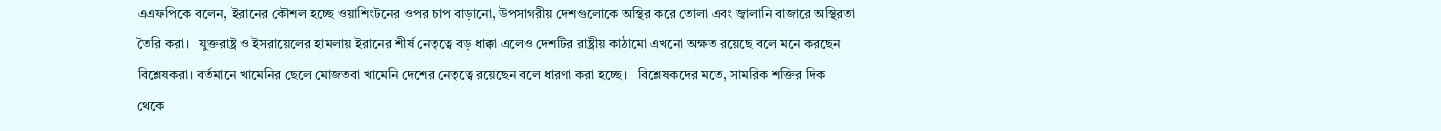এএফপিকে বলেন, ইরানের কৌশল হচ্ছে ওয়াশিংটনের ওপর চাপ বাড়ানো, উপসাগরীয় দেশগুলোকে অস্থির করে তোলা এবং জ্বালানি বাজারে অস্থিরতা তৈরি করা।   যুক্তরাষ্ট্র ও ইসরায়েলের হামলায় ইরানের শীর্ষ নেতৃত্বে বড় ধাক্কা এলেও দেশটির রাষ্ট্রীয় কাঠামো এখনো অক্ষত রয়েছে বলে মনে করছেন বিশ্লেষকরা। বর্তমানে খামেনির ছেলে মোজতবা খামেনি দেশের নেতৃত্বে রয়েছেন বলে ধারণা করা হচ্ছে।   বিশ্লেষকদের মতে, সামরিক শক্তির দিক থেকে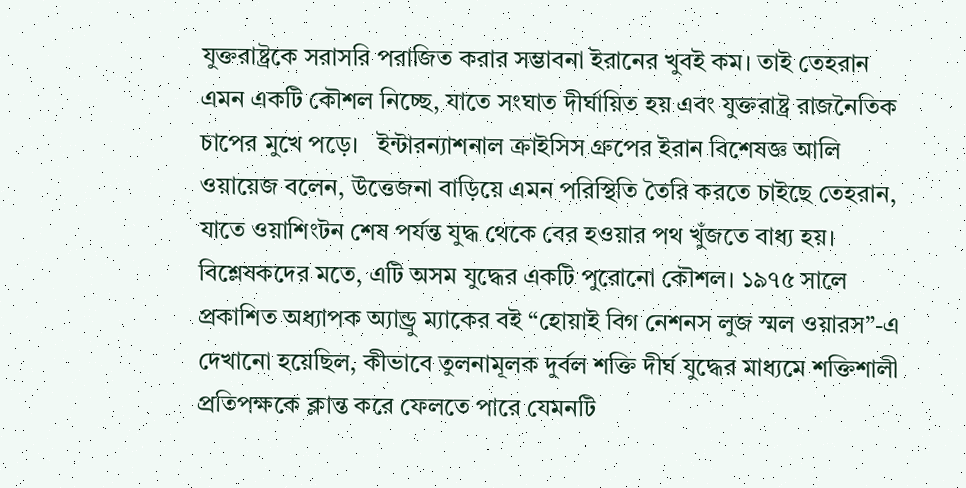যুক্তরাষ্ট্রকে সরাসরি পরাজিত করার সম্ভাবনা ইরানের খুবই কম। তাই তেহরান এমন একটি কৌশল নিচ্ছে, যাতে সংঘাত দীর্ঘায়িত হয় এবং যুক্তরাষ্ট্র রাজনৈতিক চাপের মুখে পড়ে।   ইন্টারন্যাশনাল ক্রাইসিস গ্রুপের ইরান বিশেষজ্ঞ আলি ওয়ায়েজ বলেন, উত্তেজনা বাড়িয়ে এমন পরিস্থিতি তৈরি করতে চাইছে তেহরান, যাতে ওয়াশিংটন শেষ পর্যন্ত যুদ্ধ থেকে বের হওয়ার পথ খুঁজতে বাধ্য হয়।   বিশ্লেষকদের মতে, এটি অসম যুদ্ধের একটি পুরোনো কৌশল। ১৯৭৫ সালে প্রকাশিত অধ্যাপক অ্যান্ড্রু ম্যাকের বই “হোয়াই বিগ নেশনস লুজ স্মল ওয়ারস”-এ দেখানো হয়েছিল, কীভাবে তুলনামূলক দুর্বল শক্তি দীর্ঘ যুদ্ধের মাধ্যমে শক্তিশালী প্রতিপক্ষকে ক্লান্ত করে ফেলতে পারে যেমনটি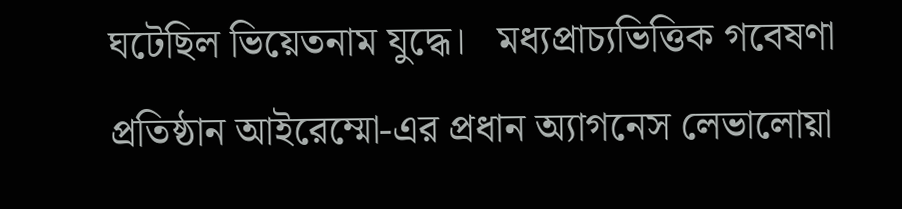ঘটেছিল ভিয়েতনাম যুদ্ধে।   মধ্যপ্রাচ্যভিত্তিক গবেষণা প্রতিষ্ঠান আইরেম্মো-এর প্রধান অ্যাগনেস লেভালোয়া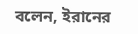বলেন, ইরানের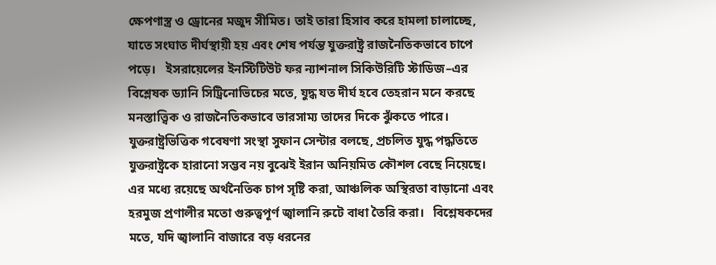ক্ষেপণাস্ত্র ও ড্রোনের মজুদ সীমিত। তাই তারা হিসাব করে হামলা চালাচ্ছে, যাতে সংঘাত দীর্ঘস্থায়ী হয় এবং শেষ পর্যন্ত যুক্তরাষ্ট্র রাজনৈতিকভাবে চাপে পড়ে।   ইসরায়েলের ইনস্টিটিউট ফর ন্যাশনাল সিকিউরিটি স্টাডিজ–এর বিশ্লেষক ড্যানি সিট্রিনোভিচের মতে, যুদ্ধ যত দীর্ঘ হবে তেহরান মনে করছে মনস্তাত্ত্বিক ও রাজনৈতিকভাবে ভারসাম্য তাদের দিকে ঝুঁকতে পারে।   যুক্তরাষ্ট্রভিত্তিক গবেষণা সংস্থা সুফান সেন্টার বলছে, প্রচলিত যুদ্ধ পদ্ধতিতে যুক্তরাষ্ট্রকে হারানো সম্ভব নয় বুঝেই ইরান অনিয়মিত কৌশল বেছে নিয়েছে। এর মধ্যে রয়েছে অর্থনৈতিক চাপ সৃষ্টি করা, আঞ্চলিক অস্থিরতা বাড়ানো এবং হরমুজ প্রণালীর মতো গুরুত্বপূর্ণ জ্বালানি রুটে বাধা তৈরি করা।   বিশ্লেষকদের মতে, যদি জ্বালানি বাজারে বড় ধরনের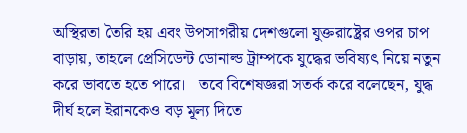অস্থিরতা তৈরি হয় এবং উপসাগরীয় দেশগুলো যুক্তরাষ্ট্রের ওপর চাপ বাড়ায়, তাহলে প্রেসিডেন্ট ডোনাল্ড ট্রাম্পকে যুদ্ধের ভবিষ্যৎ নিয়ে নতুন করে ভাবতে হতে পারে।   তবে বিশেষজ্ঞরা সতর্ক করে বলেছেন, যুদ্ধ দীর্ঘ হলে ইরানকেও বড় মূল্য দিতে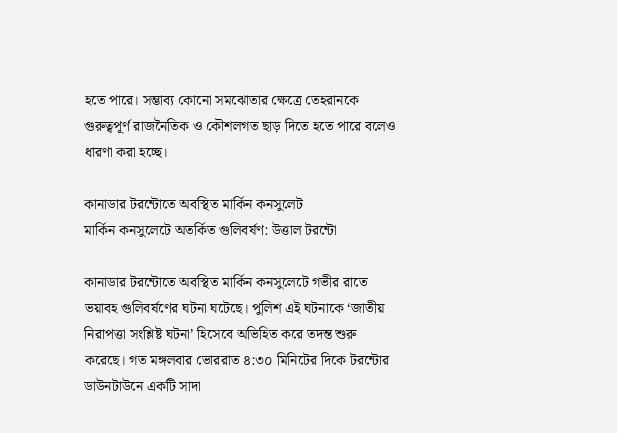হতে পারে। সম্ভাব্য কোনো সমঝোতার ক্ষেত্রে তেহরানকে গুরুত্বপূর্ণ রাজনৈতিক ও কৌশলগত ছাড় দিতে হতে পারে বলেও ধারণা করা হচ্ছে।

কানাডার টরন্টোতে অবস্থিত মার্কিন কনসুলেট
মার্কিন কনসুলেটে অতর্কিত গুলিবর্ষণ: উত্তাল টরন্টো

কানাডার টরন্টোতে অবস্থিত মার্কিন কনসুলেটে গভীর রাতে ভয়াবহ গুলিবর্ষণের ঘটনা ঘটেছে। পুলিশ এই ঘটনাকে ‘জাতীয় নিরাপত্তা সংশ্লিষ্ট ঘটনা’ হিসেবে অভিহিত করে তদন্ত শুরু করেছে। গত মঙ্গলবার ভোররাত ৪:৩০ মিনিটের দিকে টরন্টোর ডাউনটাউনে একটি সাদা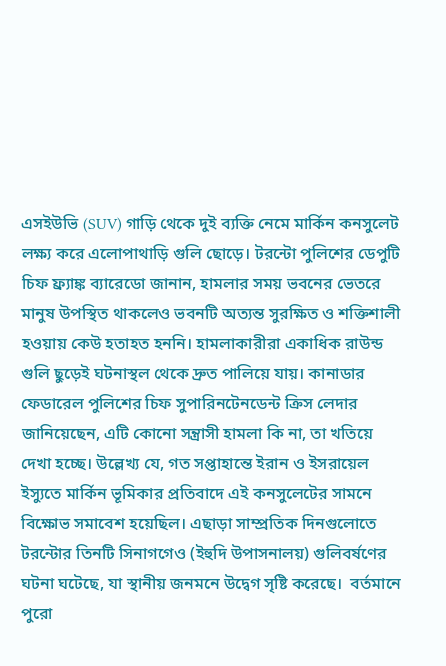এসইউভি (SUV) গাড়ি থেকে দুই ব্যক্তি নেমে মার্কিন কনসুলেট লক্ষ্য করে এলোপাথাড়ি গুলি ছোড়ে। টরন্টো পুলিশের ডেপুটি চিফ ফ্র্যাঙ্ক ব্যারেডো জানান, হামলার সময় ভবনের ভেতরে মানুষ উপস্থিত থাকলেও ভবনটি অত্যন্ত সুরক্ষিত ও শক্তিশালী হওয়ায় কেউ হতাহত হননি। হামলাকারীরা একাধিক রাউন্ড গুলি ছুড়েই ঘটনাস্থল থেকে দ্রুত পালিয়ে যায়। কানাডার ফেডারেল পুলিশের চিফ সুপারিনটেনডেন্ট ক্রিস লেদার জানিয়েছেন, এটি কোনো সন্ত্রাসী হামলা কি না, তা খতিয়ে দেখা হচ্ছে। উল্লেখ্য যে, গত সপ্তাহান্তে ইরান ও ইসরায়েল ইস্যুতে মার্কিন ভূমিকার প্রতিবাদে এই কনসুলেটের সামনে বিক্ষোভ সমাবেশ হয়েছিল। এছাড়া সাম্প্রতিক দিনগুলোতে টরন্টোর তিনটি সিনাগগেও (ইহুদি উপাসনালয়) গুলিবর্ষণের ঘটনা ঘটেছে, যা স্থানীয় জনমনে উদ্বেগ সৃষ্টি করেছে।  বর্তমানে পুরো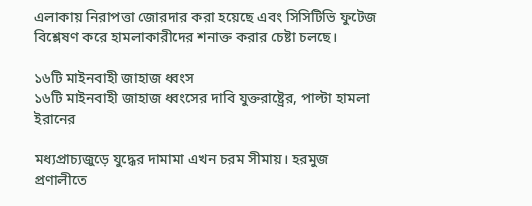এলাকায় নিরাপত্তা জোরদার করা হয়েছে এবং সিসিটিভি ফুটেজ বিশ্লেষণ করে হামলাকারীদের শনাক্ত করার চেষ্টা চলছে।

১৬টি মাইনবাহী জাহাজ ধ্বংস
১৬টি মাইনবাহী জাহাজ ধ্বংসের দাবি যুক্তরাষ্ট্রের, পাল্টা হামলা ইরানের

মধ্যপ্রাচ্যজুড়ে যুদ্ধের দামামা এখন চরম সীমায়। হরমুজ প্রণালীতে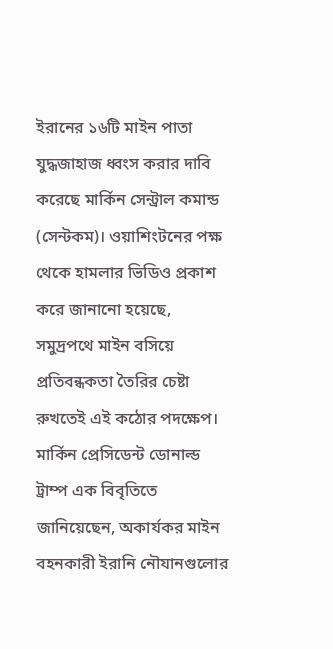ইরানের ১৬টি মাইন পাতা যুদ্ধজাহাজ ধ্বংস করার দাবি করেছে মার্কিন সেন্ট্রাল কমান্ড (সেন্টকম)। ওয়াশিংটনের পক্ষ থেকে হামলার ভিডিও প্রকাশ করে জানানো হয়েছে, সমুদ্রপথে মাইন বসিয়ে প্রতিবন্ধকতা তৈরির চেষ্টা রুখতেই এই কঠোর পদক্ষেপ।   মার্কিন প্রেসিডেন্ট ডোনাল্ড ট্রাম্প এক বিবৃতিতে জানিয়েছেন, অকার্যকর মাইন বহনকারী ইরানি নৌযানগুলোর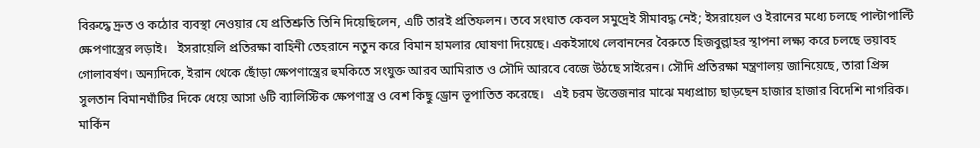বিরুদ্ধে দ্রুত ও কঠোর ব্যবস্থা নেওয়ার যে প্রতিশ্রুতি তিনি দিয়েছিলেন, এটি তারই প্রতিফলন। তবে সংঘাত কেবল সমুদ্রেই সীমাবদ্ধ নেই; ইসরায়েল ও ইরানের মধ্যে চলছে পাল্টাপাল্টি ক্ষেপণাস্ত্রের লড়াই।   ইসরায়েলি প্রতিরক্ষা বাহিনী তেহরানে নতুন করে বিমান হামলার ঘোষণা দিয়েছে। একইসাথে লেবাননের বৈরুতে হিজবুল্লাহর স্থাপনা লক্ষ্য করে চলছে ভয়াবহ গোলাবর্ষণ। অন্যদিকে, ইরান থেকে ছোঁড়া ক্ষেপণাস্ত্রের হুমকিতে সংযুক্ত আরব আমিরাত ও সৌদি আরবে বেজে উঠছে সাইরেন। সৌদি প্রতিরক্ষা মন্ত্রণালয় জানিয়েছে, তারা প্রিন্স সুলতান বিমানঘাঁটির দিকে ধেয়ে আসা ৬টি ব্যালিস্টিক ক্ষেপণাস্ত্র ও বেশ কিছু ড্রোন ভূপাতিত করেছে।   এই চরম উত্তেজনার মাঝে মধ্যপ্রাচ্য ছাড়ছেন হাজার হাজার বিদেশি নাগরিক। মার্কিন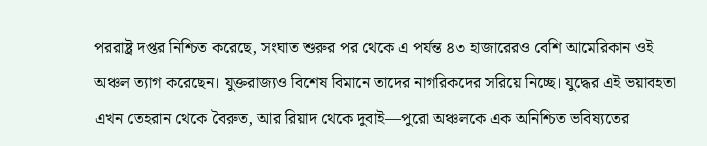পররাষ্ট্র দপ্তর নিশ্চিত করেছে, সংঘাত শুরুর পর থেকে এ পর্যন্ত ৪৩ হাজারেরও বেশি আমেরিকান ওই অঞ্চল ত্যাগ করেছেন। যুক্তরাজ্যও বিশেষ বিমানে তাদের নাগরিকদের সরিয়ে নিচ্ছে। যুদ্ধের এই ভয়াবহতা এখন তেহরান থেকে বৈরুত, আর রিয়াদ থেকে দুবাই—পুরো অঞ্চলকে এক অনিশ্চিত ভবিষ্যতের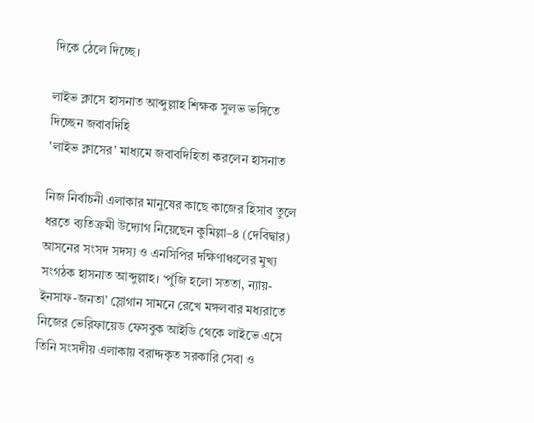দিকে ঠেলে দিচ্ছে।

লাইভ ক্লাসে হাসনাত আব্দুল্লাহ শিক্ষক সুলভ ভঙ্গিতে দিচ্ছেন জবাবদিহি
'লাইভ ক্লাসের’ মাধ্যমে জবাবদিহিতা করলেন হাসনাত

নিজ নির্বাচনী এলাকার মানুষের কাছে কাজের হিসাব তুলে ধরতে ব্যতিক্রমী উদ্যোগ নিয়েছেন কুমিল্লা–৪ (দেবিদ্বার) আসনের সংসদ সদস্য ও এনসিপির দক্ষিণাঞ্চলের মুখ্য সংগঠক হাসনাত আব্দুল্লাহ। ‘পুঁজি হলো সততা, ন্যায়-ইনসাফ-জনতা’ স্লোগান সামনে রেখে মঙ্গলবার মধ্যরাতে নিজের ভেরিফায়েড ফেসবুক আইডি থেকে লাইভে এসে তিনি সংসদীয় এলাকায় বরাদ্দকৃত সরকারি সেবা ও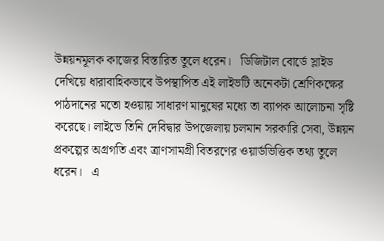উন্নয়নমূলক কাজের বিস্তারিত তুলে ধরেন।   ডিজিটাল বোর্ডে স্লাইড দেখিয়ে ধারাবাহিকভাবে উপস্থাপিত এই লাইভটি অনেকটা শ্রেণিকক্ষের পাঠদানের মতো হওয়ায় সাধারণ মানুষের মধ্যে তা ব্যাপক আলোচনা সৃষ্টি করেছে। লাইভে তিনি দেবিদ্বার উপজেলায় চলমান সরকারি সেবা, উন্নয়ন প্রকল্পের অগ্রগতি এবং ত্রাণসামগ্রী বিতরণের ওয়ার্ডভিত্তিক তথ্য তুলে ধরেন।   এ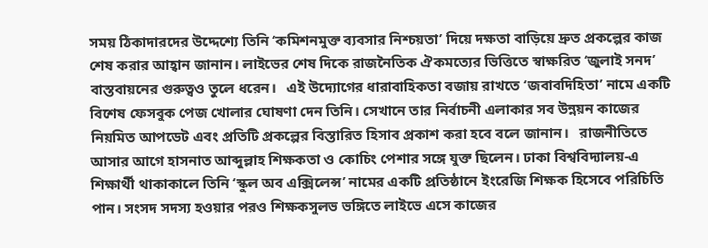সময় ঠিকাদারদের উদ্দেশ্যে তিনি ‘কমিশনমুক্ত ব্যবসার নিশ্চয়তা’ দিয়ে দক্ষতা বাড়িয়ে দ্রুত প্রকল্পের কাজ শেষ করার আহ্বান জানান। লাইভের শেষ দিকে রাজনৈতিক ঐকমত্যের ভিত্তিতে স্বাক্ষরিত ‘জুলাই সনদ’ বাস্তবায়নের গুরুত্বও তুলে ধরেন।   এই উদ্যোগের ধারাবাহিকতা বজায় রাখতে ‘জবাবদিহিতা’ নামে একটি বিশেষ ফেসবুক পেজ খোলার ঘোষণা দেন তিনি। সেখানে তার নির্বাচনী এলাকার সব উন্নয়ন কাজের নিয়মিত আপডেট এবং প্রতিটি প্রকল্পের বিস্তারিত হিসাব প্রকাশ করা হবে বলে জানান।   রাজনীতিতে আসার আগে হাসনাত আব্দুল্লাহ শিক্ষকতা ও কোচিং পেশার সঙ্গে যুক্ত ছিলেন। ঢাকা বিশ্ববিদ্যালয়-এ শিক্ষার্থী থাকাকালে তিনি ‘স্কুল অব এক্সিলেন্স’ নামের একটি প্রতিষ্ঠানে ইংরেজি শিক্ষক হিসেবে পরিচিতি পান। সংসদ সদস্য হওয়ার পরও শিক্ষকসুলভ ভঙ্গিতে লাইভে এসে কাজের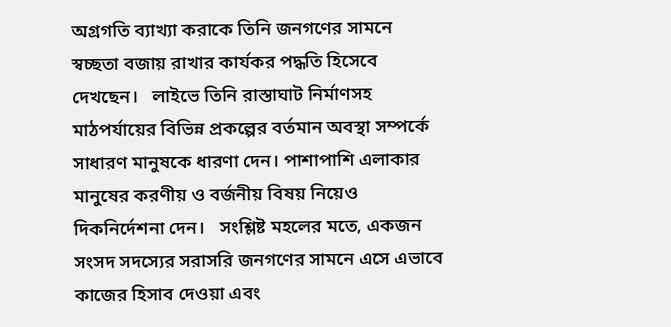অগ্রগতি ব্যাখ্যা করাকে তিনি জনগণের সামনে স্বচ্ছতা বজায় রাখার কার্যকর পদ্ধতি হিসেবে দেখছেন।   লাইভে তিনি রাস্তাঘাট নির্মাণসহ মাঠপর্যায়ের বিভিন্ন প্রকল্পের বর্তমান অবস্থা সম্পর্কে সাধারণ মানুষকে ধারণা দেন। পাশাপাশি এলাকার মানুষের করণীয় ও বর্জনীয় বিষয় নিয়েও দিকনির্দেশনা দেন।   সংশ্লিষ্ট মহলের মতে, একজন সংসদ সদস্যের সরাসরি জনগণের সামনে এসে এভাবে কাজের হিসাব দেওয়া এবং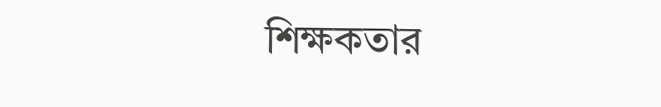শিক্ষকতার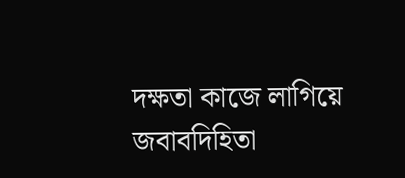দক্ষতা কাজে লাগিয়ে জবাবদিহিতা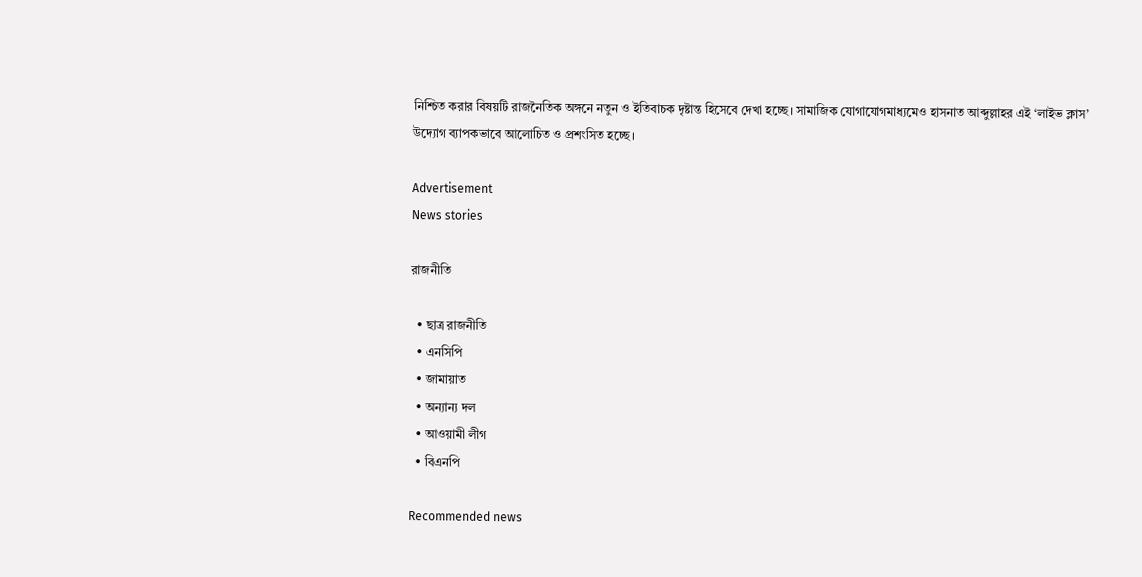নিশ্চিত করার বিষয়টি রাজনৈতিক অঙ্গনে নতুন ও ইতিবাচক দৃষ্টান্ত হিসেবে দেখা হচ্ছে। সামাজিক যোগাযোগমাধ্যমেও হাসনাত আব্দুল্লাহর এই ‘লাইভ ক্লাস’ উদ্যোগ ব্যাপকভাবে আলোচিত ও প্রশংসিত হচ্ছে।

Advertisement
News stories

রাজনীতি

  • ছাত্র রাজনীতি
  • এনসিপি
  • জামায়াত
  • অন্যান্য দল
  • আওয়ামী লীগ
  • বিএনপি

Recommended news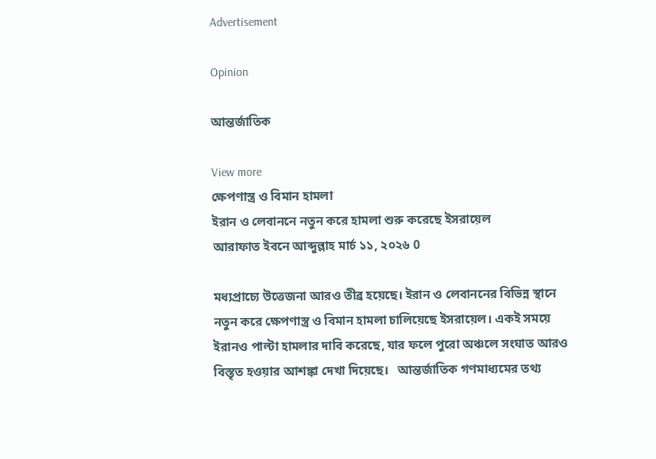Advertisement

Opinion

আন্তর্জাতিক

View more
ক্ষেপণাস্ত্র ও বিমান হামলা
ইরান ও লেবাননে নতুন করে হামলা শুরু করেছে ইসরায়েল
আরাফাত ইবনে আব্দুল্লাহ মার্চ ১১, ২০২৬ 0

মধ্যপ্রাচ্যে উত্তেজনা আরও তীব্র হয়েছে। ইরান ও লেবাননের বিভিন্ন স্থানে নতুন করে ক্ষেপণাস্ত্র ও বিমান হামলা চালিয়েছে ইসরায়েল। একই সময়ে ইরানও পাল্টা হামলার দাবি করেছে, যার ফলে পুরো অঞ্চলে সংঘাত আরও বিস্তৃত হওয়ার আশঙ্কা দেখা দিয়েছে।   আন্তর্জাতিক গণমাধ্যমের তথ্য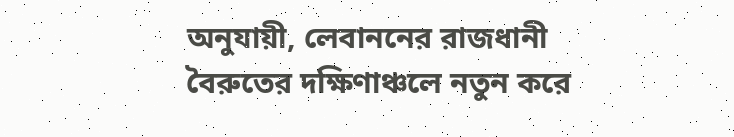অনুযায়ী, লেবাননের রাজধানী বৈরুতের দক্ষিণাঞ্চলে নতুন করে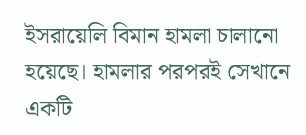ইসরায়েলি বিমান হামলা চালানো হয়েছে। হামলার পরপরই সেখানে একটি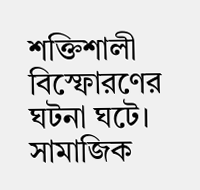শক্তিশালী বিস্ফোরণের ঘটনা ঘটে। সামাজিক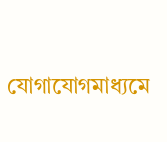যোগাযোগমাধ্যমে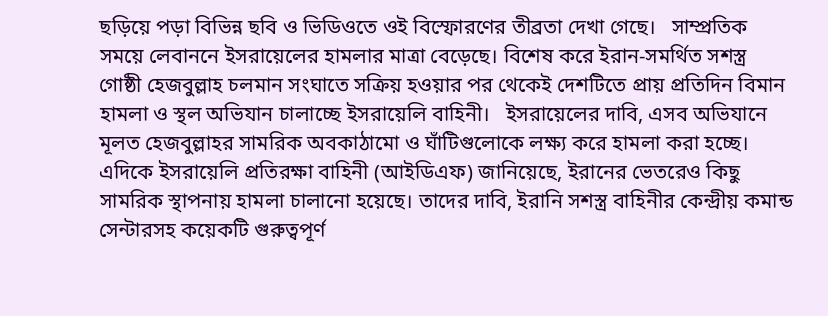ছড়িয়ে পড়া বিভিন্ন ছবি ও ভিডিওতে ওই বিস্ফোরণের তীব্রতা দেখা গেছে।   সাম্প্রতিক সময়ে লেবাননে ইসরায়েলের হামলার মাত্রা বেড়েছে। বিশেষ করে ইরান-সমর্থিত সশস্ত্র গোষ্ঠী হেজবুল্লাহ চলমান সংঘাতে সক্রিয় হওয়ার পর থেকেই দেশটিতে প্রায় প্রতিদিন বিমান হামলা ও স্থল অভিযান চালাচ্ছে ইসরায়েলি বাহিনী।   ইসরায়েলের দাবি, এসব অভিযানে মূলত হেজবুল্লাহর সামরিক অবকাঠামো ও ঘাঁটিগুলোকে লক্ষ্য করে হামলা করা হচ্ছে।   এদিকে ইসরায়েলি প্রতিরক্ষা বাহিনী (আইডিএফ) জানিয়েছে, ইরানের ভেতরেও কিছু সামরিক স্থাপনায় হামলা চালানো হয়েছে। তাদের দাবি, ইরানি সশস্ত্র বাহিনীর কেন্দ্রীয় কমান্ড সেন্টারসহ কয়েকটি গুরুত্বপূর্ণ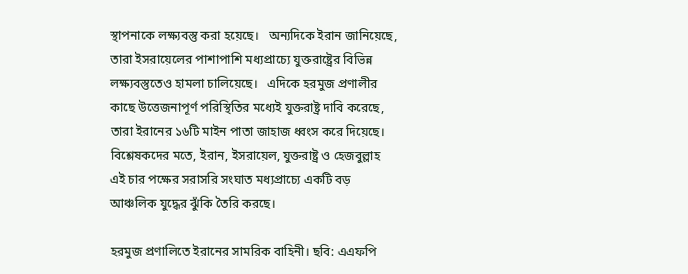স্থাপনাকে লক্ষ্যবস্তু করা হয়েছে।   অন্যদিকে ইরান জানিয়েছে, তারা ইসরায়েলের পাশাপাশি মধ্যপ্রাচ্যে যুক্তরাষ্ট্রের বিভিন্ন লক্ষ্যবস্তুতেও হামলা চালিয়েছে।   এদিকে হরমুজ প্রণালীর কাছে উত্তেজনাপূর্ণ পরিস্থিতির মধ্যেই যুক্তরাষ্ট্র দাবি করেছে, তারা ইরানের ১৬টি মাইন পাতা জাহাজ ধ্বংস করে দিয়েছে। বিশ্লেষকদের মতে, ইরান, ইসরায়েল, যুক্তরাষ্ট্র ও হেজবুল্লাহ এই চার পক্ষের সরাসরি সংঘাত মধ্যপ্রাচ্যে একটি বড় আঞ্চলিক যুদ্ধের ঝুঁকি তৈরি করছে।

হরমুজ প্রণালিতে ইরানের সামরিক বাহিনী। ছবি: এএফপি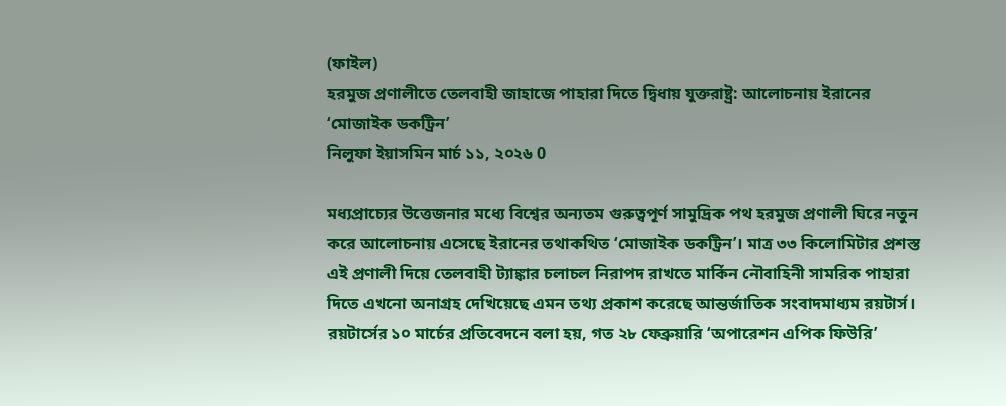(ফাইল)
হরমুজ প্রণালীতে তেলবাহী জাহাজে পাহারা দিতে দ্বিধায় যুক্তরাষ্ট্র: আলোচনায় ইরানের ‘মোজাইক ডকট্রিন’
নিলুফা ইয়াসমিন মার্চ ১১, ২০২৬ 0

মধ্যপ্রাচ্যের উত্তেজনার মধ্যে বিশ্বের অন্যতম গুরুত্বপূর্ণ সামুদ্রিক পথ হরমুজ প্রণালী ঘিরে নতুন করে আলোচনায় এসেছে ইরানের তথাকথিত ‘মোজাইক ডকট্রিন’। মাত্র ৩৩ কিলোমিটার প্রশস্ত এই প্রণালী দিয়ে তেলবাহী ট্যাঙ্কার চলাচল নিরাপদ রাখতে মার্কিন নৌবাহিনী সামরিক পাহারা দিতে এখনো অনাগ্রহ দেখিয়েছে এমন তথ্য প্রকাশ করেছে আন্তর্জাতিক সংবাদমাধ্যম রয়টার্স।   রয়টার্সের ১০ মার্চের প্রতিবেদনে বলা হয়, গত ২৮ ফেব্রুয়ারি ‘অপারেশন এপিক ফিউরি’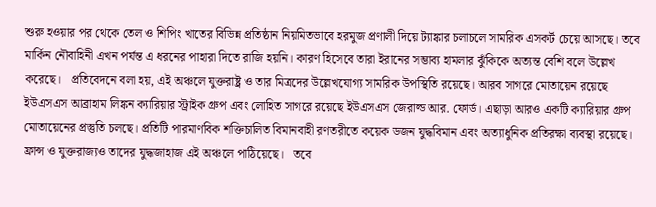শুরু হওয়ার পর থেকে তেল ও শিপিং খাতের বিভিন্ন প্রতিষ্ঠান নিয়মিতভাবে হরমুজ প্রণালী দিয়ে ট্যাঙ্কার চলাচলে সামরিক এসকর্ট চেয়ে আসছে। তবে মার্কিন নৌবাহিনী এখন পর্যন্ত এ ধরনের পাহারা দিতে রাজি হয়নি। কারণ হিসেবে তারা ইরানের সম্ভাব্য হামলার ঝুঁকিকে অত্যন্ত বেশি বলে উল্লেখ করেছে।   প্রতিবেদনে বলা হয়, এই অঞ্চলে যুক্তরাষ্ট্র ও তার মিত্রদের উল্লেখযোগ্য সামরিক উপস্থিতি রয়েছে। আরব সাগরে মোতায়েন রয়েছে ইউএসএস আব্রাহাম লিঙ্কন ক্যারিয়ার স্ট্রাইক গ্রুপ এবং লোহিত সাগরে রয়েছে ইউএসএস জেরাল্ড আর. ফোর্ড। এছাড়া আরও একটি ক্যারিয়ার গ্রুপ মোতায়েনের প্রস্তুতি চলছে। প্রতিটি পারমাণবিক শক্তিচালিত বিমানবাহী রণতরীতে কয়েক ডজন যুদ্ধবিমান এবং অত্যাধুনিক প্রতিরক্ষা ব্যবস্থা রয়েছে। ফ্রান্স ও যুক্তরাজ্যও তাদের যুদ্ধজাহাজ এই অঞ্চলে পাঠিয়েছে।   তবে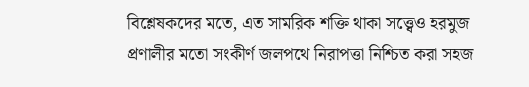বিশ্লেষকদের মতে, এত সামরিক শক্তি থাকা সত্ত্বেও হরমুজ প্রণালীর মতো সংকীর্ণ জলপথে নিরাপত্তা নিশ্চিত করা সহজ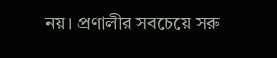নয়। প্রণালীর সবচেয়ে সরু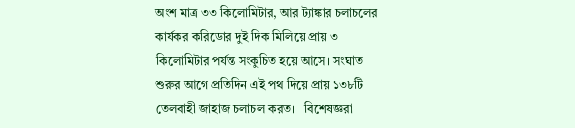অংশ মাত্র ৩৩ কিলোমিটার, আর ট্যাঙ্কার চলাচলের কার্যকর করিডোর দুই দিক মিলিয়ে প্রায় ৩ কিলোমিটার পর্যন্ত সংকুচিত হয়ে আসে। সংঘাত শুরুর আগে প্রতিদিন এই পথ দিয়ে প্রায় ১৩৮টি তেলবাহী জাহাজ চলাচল করত।   বিশেষজ্ঞরা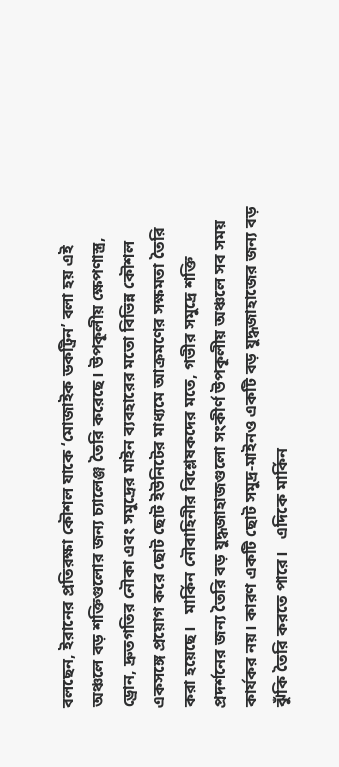বলছেন, ইরানের প্রতিরক্ষা কৌশল যাকে ‘মোজাইক ডকট্রিন’ বলা হয় এই অঞ্চলে বড় শক্তিগুলোর জন্য চ্যালেঞ্জ তৈরি করেছে। উপকূলীয় ক্ষেপণাস্ত্র, ড্রোন, দ্রুতগতির নৌকা এবং সমুদ্রের মাইন ব্যবহারের মতো বিভিন্ন কৌশল একসঙ্গে প্রয়োগ করে ছোট ছোট ইউনিটের মাধ্যমে আক্রমণের সক্ষমতা তৈরি করা হয়েছে।   মার্কিন নৌবাহিনীর বিশ্লেষকদের মতে, গভীর সমুদ্রে শক্তি প্রদর্শনের জন্য তৈরি বড় যুদ্ধজাহাজগুলো সংকীর্ণ উপকূলীয় অঞ্চলে সব সময় কার্যকর নয়। কারণ একটি ছোট সমুদ্র-মাইনও একটি বড় যুদ্ধজাহাজের জন্য বড় ঝুঁকি তৈরি করতে পারে।   এদিকে মার্কিন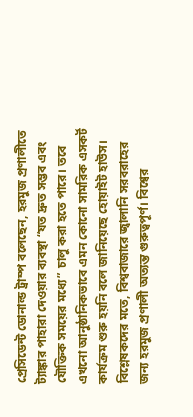প্রেসিডেন্ট ডোনাল্ড ট্রাম্প বলেছেন, হরমুজ প্রণালীতে ট্যাঙ্কার পাহারা দেওয়ার ব্যবস্থা “যত দ্রুত সম্ভব এবং যৌক্তিক সময়ের মধ্যে” চালু করা হতে পারে। তবে এখনো আনুষ্ঠানিকভাবে এমন কোনো সামরিক এসকর্ট কার্যক্রম শুরু হয়নি বলে জানিয়েছে হোয়াইট হাউস।   বিশ্লেষকদের মতে, বিশ্ববাজারে জ্বালানি সরবরাহের জন্য হরমুজ প্রণালী অত্যন্ত গুরুত্বপূর্ণ। বিশ্বের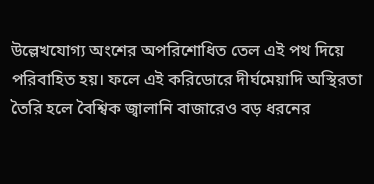উল্লেখযোগ্য অংশের অপরিশোধিত তেল এই পথ দিয়ে পরিবাহিত হয়। ফলে এই করিডোরে দীর্ঘমেয়াদি অস্থিরতা তৈরি হলে বৈশ্বিক জ্বালানি বাজারেও বড় ধরনের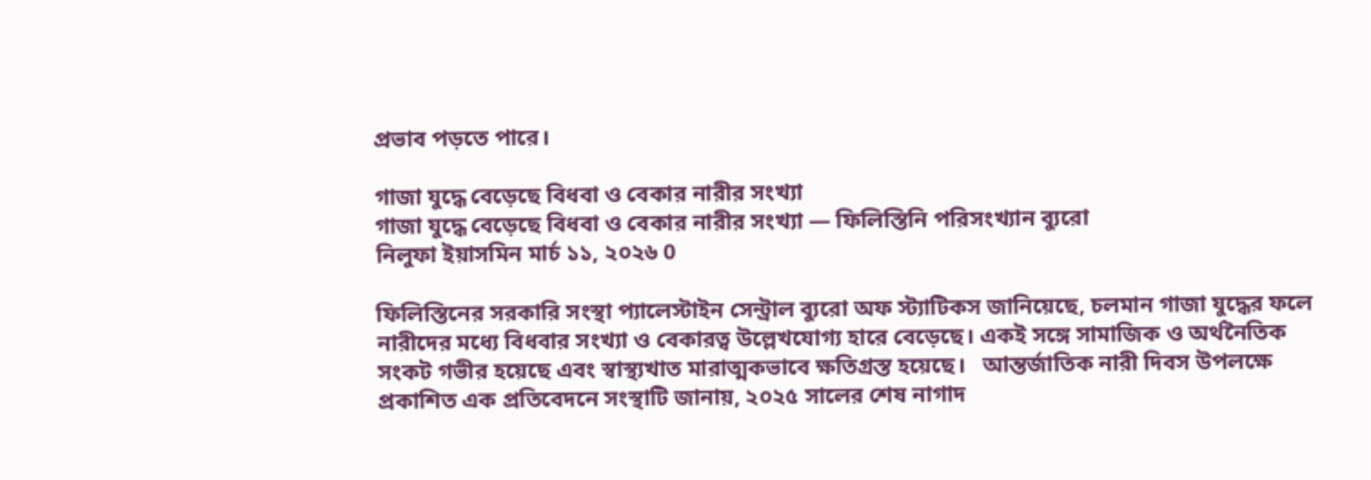প্রভাব পড়তে পারে।

গাজা যুদ্ধে বেড়েছে বিধবা ও বেকার নারীর সংখ্যা
গাজা যুদ্ধে বেড়েছে বিধবা ও বেকার নারীর সংখ্যা — ফিলিস্তিনি পরিসংখ্যান ব্যুরো
নিলুফা ইয়াসমিন মার্চ ১১, ২০২৬ 0

ফিলিস্তিনের সরকারি সংস্থা প্যালেস্টাইন সেন্ট্রাল ব্যুরো অফ স্ট্যাটিকস জানিয়েছে, চলমান গাজা যুদ্ধের ফলে নারীদের মধ্যে বিধবার সংখ্যা ও বেকারত্ব উল্লেখযোগ্য হারে বেড়েছে। একই সঙ্গে সামাজিক ও অর্থনৈতিক সংকট গভীর হয়েছে এবং স্বাস্থ্যখাত মারাত্মকভাবে ক্ষতিগ্রস্ত হয়েছে।   আন্তর্জাতিক নারী দিবস উপলক্ষে প্রকাশিত এক প্রতিবেদনে সংস্থাটি জানায়, ২০২৫ সালের শেষ নাগাদ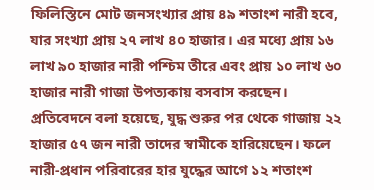ফিলিস্তিনে মোট জনসংখ্যার প্রায় ৪৯ শতাংশ নারী হবে, যার সংখ্যা প্রায় ২৭ লাখ ৪০ হাজার। এর মধ্যে প্রায় ১৬ লাখ ৯০ হাজার নারী পশ্চিম তীরে এবং প্রায় ১০ লাখ ৬০ হাজার নারী গাজা উপত্যকায় বসবাস করছেন।   প্রতিবেদনে বলা হয়েছে, যুদ্ধ শুরুর পর থেকে গাজায় ২২ হাজার ৫৭ জন নারী তাদের স্বামীকে হারিয়েছেন। ফলে নারী-প্রধান পরিবারের হার যুদ্ধের আগে ১২ শতাংশ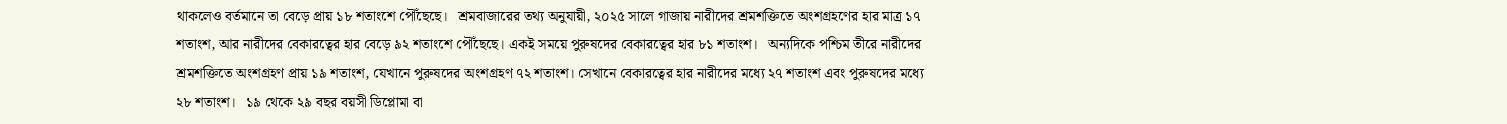থাকলেও বর্তমানে তা বেড়ে প্রায় ১৮ শতাংশে পৌঁছেছে।   শ্রমবাজারের তথ্য অনুযায়ী, ২০২৫ সালে গাজায় নারীদের শ্রমশক্তিতে অংশগ্রহণের হার মাত্র ১৭ শতাংশ, আর নারীদের বেকারত্বের হার বেড়ে ৯২ শতাংশে পৌঁছেছে। একই সময়ে পুরুষদের বেকারত্বের হার ৮১ শতাংশ।   অন্যদিকে পশ্চিম তীরে নারীদের শ্রমশক্তিতে অংশগ্রহণ প্রায় ১৯ শতাংশ, যেখানে পুরুষদের অংশগ্রহণ ৭২ শতাংশ। সেখানে বেকারত্বের হার নারীদের মধ্যে ২৭ শতাংশ এবং পুরুষদের মধ্যে ২৮ শতাংশ।   ১৯ থেকে ২৯ বছর বয়সী ডিপ্লোমা বা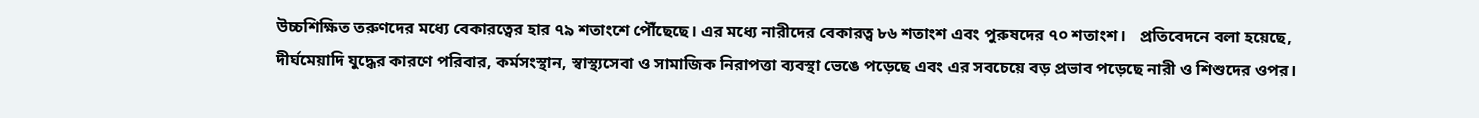উচ্চশিক্ষিত তরুণদের মধ্যে বেকারত্বের হার ৭৯ শতাংশে পৌঁছেছে। এর মধ্যে নারীদের বেকারত্ব ৮৬ শতাংশ এবং পুরুষদের ৭০ শতাংশ।   প্রতিবেদনে বলা হয়েছে, দীর্ঘমেয়াদি যুদ্ধের কারণে পরিবার, কর্মসংস্থান, স্বাস্থ্যসেবা ও সামাজিক নিরাপত্তা ব্যবস্থা ভেঙে পড়েছে এবং এর সবচেয়ে বড় প্রভাব পড়েছে নারী ও শিশুদের ওপর।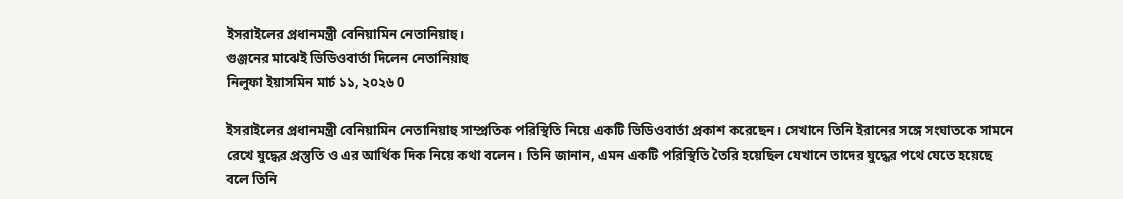ইসরাইলের প্রধানমন্ত্রী বেনিয়ামিন নেতানিয়াহু।
গুঞ্জনের মাঝেই ভিডিওবার্তা দিলেন নেতানিয়াহু
নিলুফা ইয়াসমিন মার্চ ১১, ২০২৬ 0

ইসরাইলের প্রধানমন্ত্রী বেনিয়ামিন নেতানিয়াহু সাম্প্রতিক পরিস্থিতি নিয়ে একটি ভিডিওবার্তা প্রকাশ করেছেন। সেখানে তিনি ইরানের সঙ্গে সংঘাতকে সামনে রেখে যুদ্ধের প্রস্তুতি ও এর আর্থিক দিক নিয়ে কথা বলেন। তিনি জানান, এমন একটি পরিস্থিতি তৈরি হয়েছিল যেখানে তাদের যুদ্ধের পথে যেতে হয়েছে বলে তিনি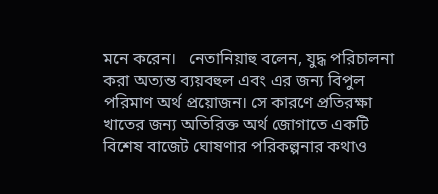মনে করেন।   নেতানিয়াহু বলেন, যুদ্ধ পরিচালনা করা অত্যন্ত ব্যয়বহুল এবং এর জন্য বিপুল পরিমাণ অর্থ প্রয়োজন। সে কারণে প্রতিরক্ষা খাতের জন্য অতিরিক্ত অর্থ জোগাতে একটি বিশেষ বাজেট ঘোষণার পরিকল্পনার কথাও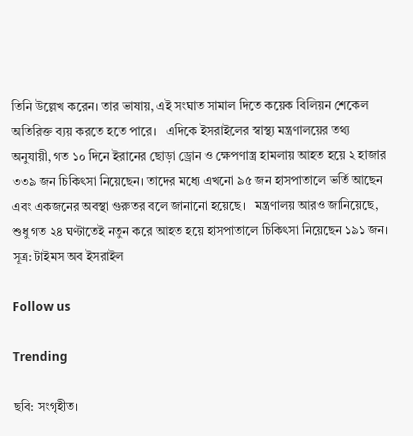তিনি উল্লেখ করেন। তার ভাষায়, এই সংঘাত সামাল দিতে কয়েক বিলিয়ন শেকেল অতিরিক্ত ব্যয় করতে হতে পারে।   এদিকে ইসরাইলের স্বাস্থ্য মন্ত্রণালয়ের তথ্য অনুযায়ী, গত ১০ দিনে ইরানের ছোড়া ড্রোন ও ক্ষেপণাস্ত্র হামলায় আহত হয়ে ২ হাজার ৩৩৯ জন চিকিৎসা নিয়েছেন। তাদের মধ্যে এখনো ৯৫ জন হাসপাতালে ভর্তি আছেন এবং একজনের অবস্থা গুরুতর বলে জানানো হয়েছে।   মন্ত্রণালয় আরও জানিয়েছে, শুধু গত ২৪ ঘণ্টাতেই নতুন করে আহত হয়ে হাসপাতালে চিকিৎসা নিয়েছেন ১৯১ জন।   সূত্র: টাইমস অব ইসরাইল

Follow us

Trending

ছবি: সংগৃহীত।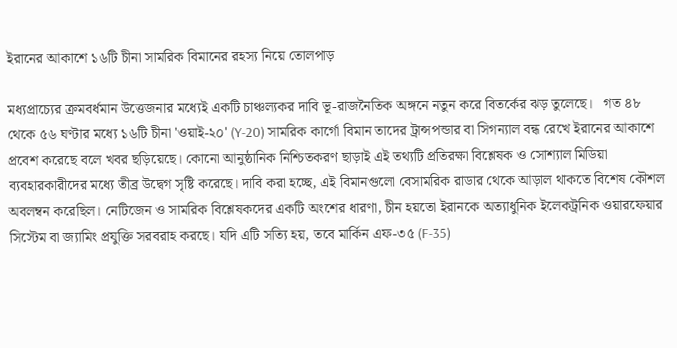ইরানের আকাশে ১৬টি চীনা সামরিক বিমানের রহস্য নিয়ে তোলপাড়

মধ্যপ্রাচ্যের ক্রমবর্ধমান উত্তেজনার মধ্যেই একটি চাঞ্চল্যকর দাবি ভূ-রাজনৈতিক অঙ্গনে নতুন করে বিতর্কের ঝড় তুলেছে।   গত ৪৮ থেকে ৫৬ ঘণ্টার মধ্যে ১৬টি চীনা 'ওয়াই-২০' (Y-20) সামরিক কার্গো বিমান তাদের ট্রান্সপন্ডার বা সিগন্যাল বন্ধ রেখে ইরানের আকাশে প্রবেশ করেছে বলে খবর ছড়িয়েছে। কোনো আনুষ্ঠানিক নিশ্চিতকরণ ছাড়াই এই তথ্যটি প্রতিরক্ষা বিশ্লেষক ও সোশ্যাল মিডিয়া ব্যবহারকারীদের মধ্যে তীব্র উদ্বেগ সৃষ্টি করেছে। দাবি করা হচ্ছে, এই বিমানগুলো বেসামরিক রাডার থেকে আড়াল থাকতে বিশেষ কৌশল অবলম্বন করেছিল। নেটিজেন ও সামরিক বিশ্লেষকদের একটি অংশের ধারণা, চীন হয়তো ইরানকে অত্যাধুনিক ইলেকট্রনিক ওয়ারফেয়ার সিস্টেম বা জ্যামিং প্রযুক্তি সরবরাহ করছে। যদি এটি সত্যি হয়, তবে মার্কিন এফ-৩৫ (F-35)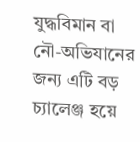যুদ্ধবিমান বা নৌ-অভিযানের জন্য এটি বড় চ্যালেঞ্জ হয়ে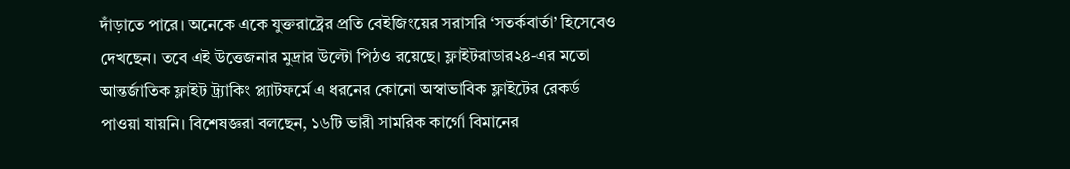দাঁড়াতে পারে। অনেকে একে যুক্তরাষ্ট্রের প্রতি বেইজিংয়ের সরাসরি ‘সতর্কবার্তা’ হিসেবেও দেখছেন। তবে এই উত্তেজনার মুদ্রার উল্টো পিঠও রয়েছে। ফ্লাইটরাডার২৪-এর মতো আন্তর্জাতিক ফ্লাইট ট্র্যাকিং প্ল্যাটফর্মে এ ধরনের কোনো অস্বাভাবিক ফ্লাইটের রেকর্ড পাওয়া যায়নি। বিশেষজ্ঞরা বলছেন, ১৬টি ভারী সামরিক কার্গো বিমানের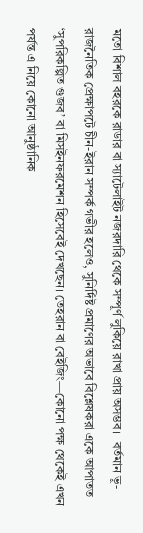মতো বিশাল বহরকে রাডার বা স্যাটেলাইট নজরদারি থেকে সম্পূর্ণ লুকিয়ে রাখা প্রায় অসম্ভব।  বর্তমান ভূ-রাজনৈতিক প্রেক্ষাপটে চীন-ইরান সম্পর্ক গভীর হলেও, সুনির্দিষ্ট প্রমাণের অভাবে বিশ্লেষকরা একে আপাতত ‘সুপরিকল্পিত গুজব’ বা মিসইনফরমেশন হিসেবেই দেখছেন। তেহরান বা বেইজিং—কোনো পক্ষ থেকেই এখন পর্যন্ত এ নিয়ে কোনো আনুষ্ঠানিক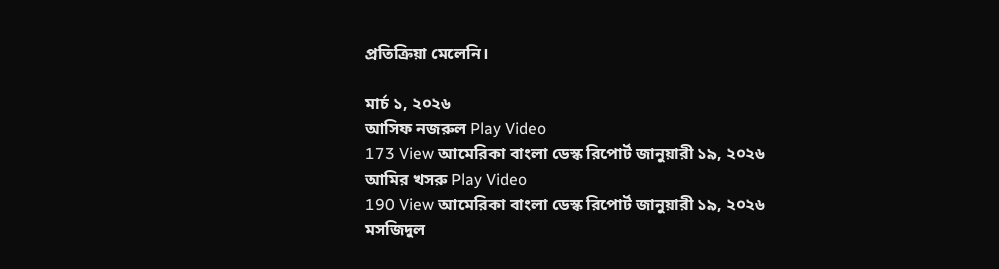প্রতিক্রিয়া মেলেনি।

মার্চ ১, ২০২৬
আসিফ নজরুল Play Video
173 View আমেরিকা বাংলা ডেস্ক রিপোর্ট জানুয়ারী ১৯, ২০২৬
আমির খসরু Play Video
190 View আমেরিকা বাংলা ডেস্ক রিপোর্ট জানুয়ারী ১৯, ২০২৬
মসজিদুল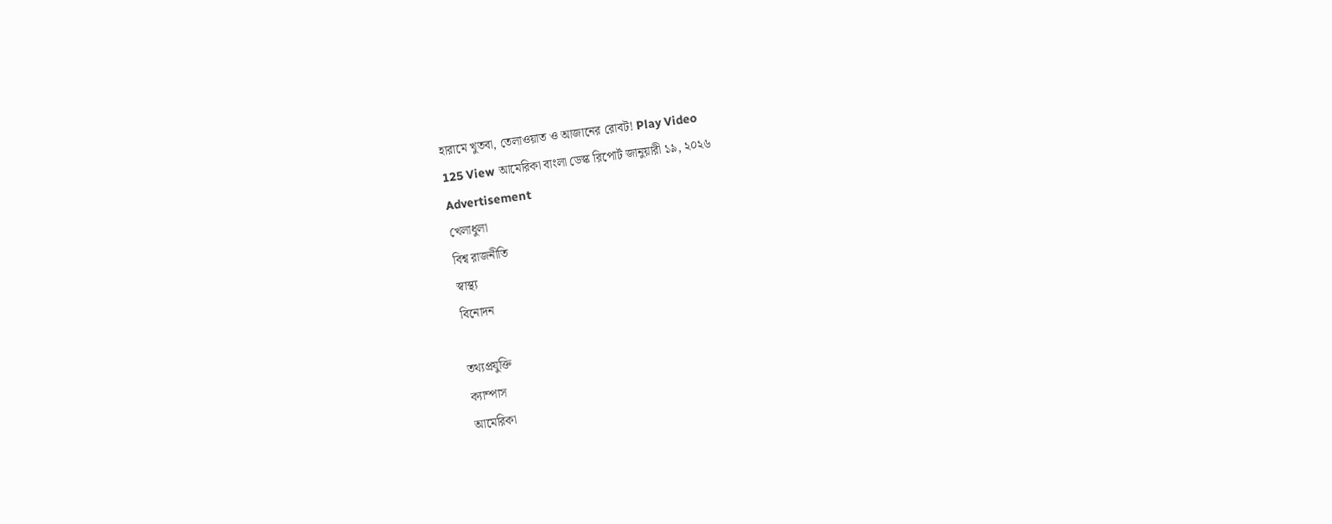হারামে খুতবা, তেলাওয়াত ও আজানের রোবট! Play Video
125 View আমেরিকা বাংলা ডেস্ক রিপোর্ট জানুয়ারী ১৯, ২০২৬
Advertisement
খেলাধুলা
বিশ্ব রাজনীতি
স্বাস্থ্য
বিনোদন

তথ্যপ্রযুক্তি
ক্যাম্পাস
আমেরিকা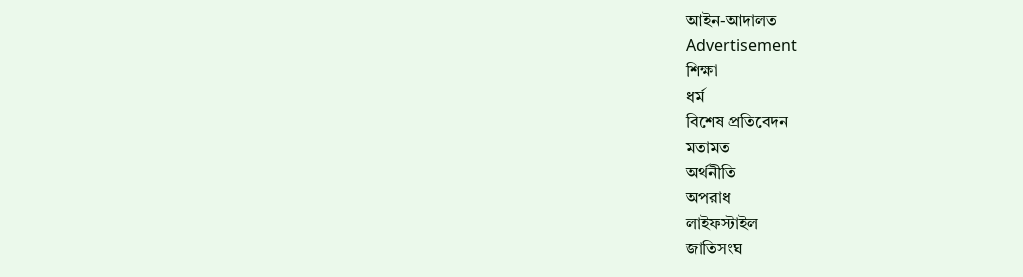আইন-আদালত
Advertisement
শিক্ষা
ধর্ম
বিশেষ প্রতিবেদন
মতামত
অর্থনীতি
অপরাধ
লাইফস্টাইল
জাতিসংঘ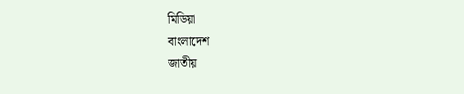মিডিয়া
বাংলাদেশ
জাতীয়